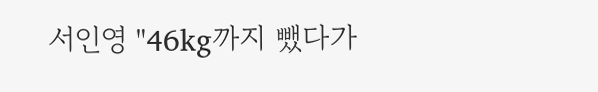서인영 "46kg까지 뺐다가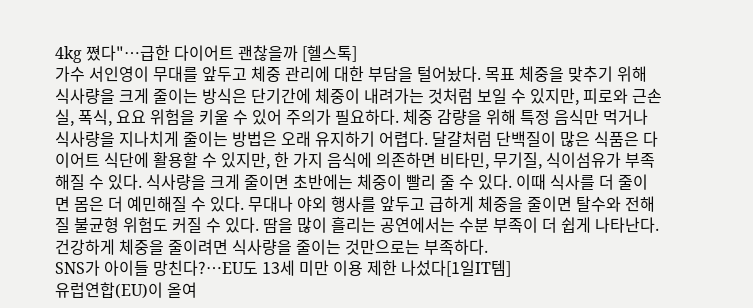4kg 쪘다"…급한 다이어트 괜찮을까 [헬스톡]
가수 서인영이 무대를 앞두고 체중 관리에 대한 부담을 털어놨다. 목표 체중을 맞추기 위해 식사량을 크게 줄이는 방식은 단기간에 체중이 내려가는 것처럼 보일 수 있지만, 피로와 근손실, 폭식, 요요 위험을 키울 수 있어 주의가 필요하다. 체중 감량을 위해 특정 음식만 먹거나 식사량을 지나치게 줄이는 방법은 오래 유지하기 어렵다. 달걀처럼 단백질이 많은 식품은 다이어트 식단에 활용할 수 있지만, 한 가지 음식에 의존하면 비타민, 무기질, 식이섬유가 부족해질 수 있다. 식사량을 크게 줄이면 초반에는 체중이 빨리 줄 수 있다. 이때 식사를 더 줄이면 몸은 더 예민해질 수 있다. 무대나 야외 행사를 앞두고 급하게 체중을 줄이면 탈수와 전해질 불균형 위험도 커질 수 있다. 땀을 많이 흘리는 공연에서는 수분 부족이 더 쉽게 나타난다. 건강하게 체중을 줄이려면 식사량을 줄이는 것만으로는 부족하다.
SNS가 아이들 망친다?…EU도 13세 미만 이용 제한 나섰다[1일IT템]
유럽연합(EU)이 올여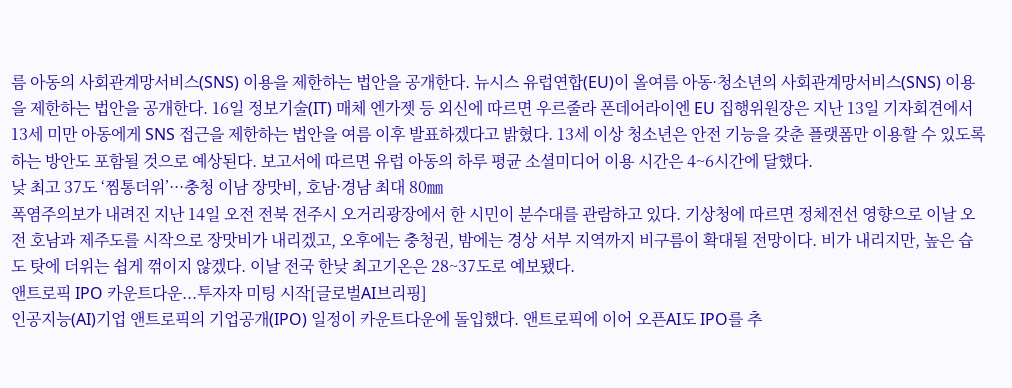름 아동의 사회관계망서비스(SNS) 이용을 제한하는 법안을 공개한다. 뉴시스 유럽연합(EU)이 올여름 아동·청소년의 사회관계망서비스(SNS) 이용을 제한하는 법안을 공개한다. 16일 정보기술(IT) 매체 엔가젯 등 외신에 따르면 우르줄라 폰데어라이엔 EU 집행위원장은 지난 13일 기자회견에서 13세 미만 아동에게 SNS 접근을 제한하는 법안을 여름 이후 발표하겠다고 밝혔다. 13세 이상 청소년은 안전 기능을 갖춘 플랫폼만 이용할 수 있도록 하는 방안도 포함될 것으로 예상된다. 보고서에 따르면 유럽 아동의 하루 평균 소셜미디어 이용 시간은 4~6시간에 달했다.
낮 최고 37도 ‘찜통더위’···충청 이남 장맛비, 호남·경남 최대 80㎜
폭염주의보가 내려진 지난 14일 오전 전북 전주시 오거리광장에서 한 시민이 분수대를 관람하고 있다. 기상청에 따르면 정체전선 영향으로 이날 오전 호남과 제주도를 시작으로 장맛비가 내리겠고, 오후에는 충청권, 밤에는 경상 서부 지역까지 비구름이 확대될 전망이다. 비가 내리지만, 높은 습도 탓에 더위는 쉽게 꺾이지 않겠다. 이날 전국 한낮 최고기온은 28~37도로 예보됐다.
앤트로픽 IPO 카운트다운...투자자 미팅 시작[글로벌AI브리핑]
인공지능(AI)기업 앤트로픽의 기업공개(IPO) 일정이 카운트다운에 돌입했다. 앤트로픽에 이어 오픈AI도 IPO를 추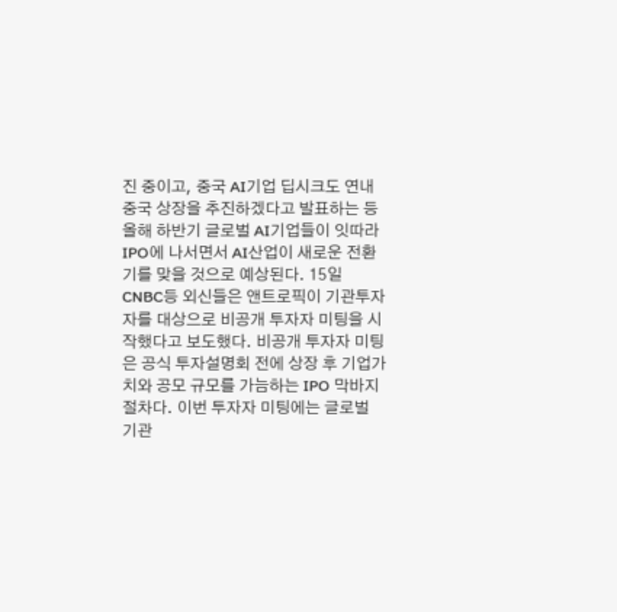진 중이고, 중국 AI기업 딥시크도 연내 중국 상장을 추진하겠다고 발표하는 등 올해 하반기 글로벌 AI기업들이 잇따라 IPO에 나서면서 AI산업이 새로운 전환기를 맞을 것으로 예상된다. 15일 CNBC등 외신들은 앤트로픽이 기관투자자를 대상으로 비공개 투자자 미팅을 시작했다고 보도했다. 비공개 투자자 미팅은 공식 투자설명회 전에 상장 후 기업가치와 공모 규모를 가늠하는 IPO 막바지 절차다. 이번 투자자 미팅에는 글로벌 기관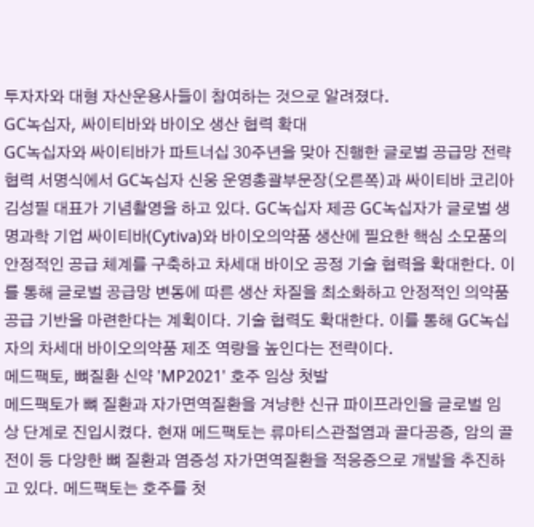투자자와 대형 자산운용사들이 참여하는 것으로 알려졌다.
GC녹십자, 싸이티바와 바이오 생산 협력 확대
GC녹십자와 싸이티바가 파트너십 30주년을 맞아 진행한 글로벌 공급망 전략 협력 서명식에서 GC녹십자 신웅 운영총괄부문장(오른쪽)과 싸이티바 코리아 김성필 대표가 기념촬영을 하고 있다. GC녹십자 제공 GC녹십자가 글로벌 생명과학 기업 싸이티바(Cytiva)와 바이오의약품 생산에 필요한 핵심 소모품의 안정적인 공급 체계를 구축하고 차세대 바이오 공정 기술 협력을 확대한다. 이를 통해 글로벌 공급망 변동에 따른 생산 차질을 최소화하고 안정적인 의약품 공급 기반을 마련한다는 계획이다. 기술 협력도 확대한다. 이를 통해 GC녹십자의 차세대 바이오의약품 제조 역량을 높인다는 전략이다.
메드팩토, 뼈질환 신약 'MP2021' 호주 임상 첫발
메드팩토가 뼈 질환과 자가면역질환을 겨냥한 신규 파이프라인을 글로벌 임상 단계로 진입시켰다. 현재 메드팩토는 류마티스관절염과 골다공증, 암의 골전이 등 다양한 뼈 질환과 염증성 자가면역질환을 적응증으로 개발을 추진하고 있다. 메드팩토는 호주를 첫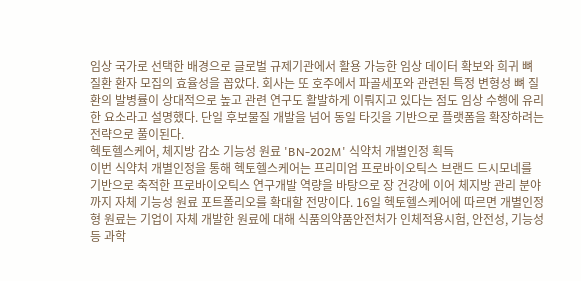임상 국가로 선택한 배경으로 글로벌 규제기관에서 활용 가능한 임상 데이터 확보와 희귀 뼈 질환 환자 모집의 효율성을 꼽았다. 회사는 또 호주에서 파골세포와 관련된 특정 변형성 뼈 질환의 발병률이 상대적으로 높고 관련 연구도 활발하게 이뤄지고 있다는 점도 임상 수행에 유리한 요소라고 설명했다. 단일 후보물질 개발을 넘어 동일 타깃을 기반으로 플랫폼을 확장하려는 전략으로 풀이된다.
헥토헬스케어, 체지방 감소 기능성 원료 'BN-202M' 식약처 개별인정 획득
이번 식약처 개별인정을 통해 헥토헬스케어는 프리미엄 프로바이오틱스 브랜드 드시모네를 기반으로 축적한 프로바이오틱스 연구개발 역량을 바탕으로 장 건강에 이어 체지방 관리 분야까지 자체 기능성 원료 포트폴리오를 확대할 전망이다. 16일 헥토헬스케어에 따르면 개별인정형 원료는 기업이 자체 개발한 원료에 대해 식품의약품안전처가 인체적용시험, 안전성, 기능성 등 과학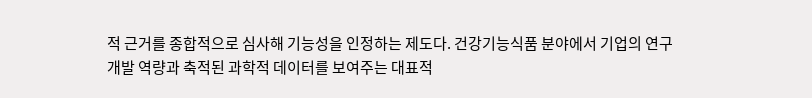적 근거를 종합적으로 심사해 기능성을 인정하는 제도다. 건강기능식품 분야에서 기업의 연구개발 역량과 축적된 과학적 데이터를 보여주는 대표적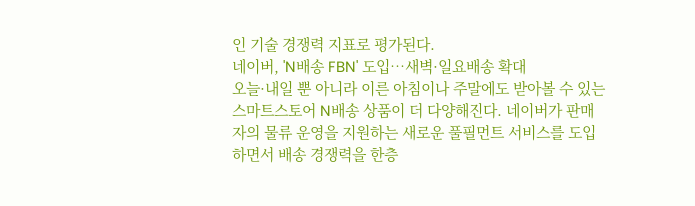인 기술 경쟁력 지표로 평가된다.
네이버, 'N배송 FBN' 도입…새벽·일요배송 확대
오늘·내일 뿐 아니라 이른 아침이나 주말에도 받아볼 수 있는 스마트스토어 N배송 상품이 더 다양해진다. 네이버가 판매자의 물류 운영을 지원하는 새로운 풀필먼트 서비스를 도입하면서 배송 경쟁력을 한층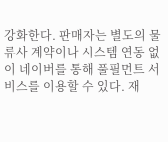강화한다. 판매자는 별도의 물류사 계약이나 시스템 연동 없이 네이버를 통해 풀필먼트 서비스를 이용할 수 있다. 재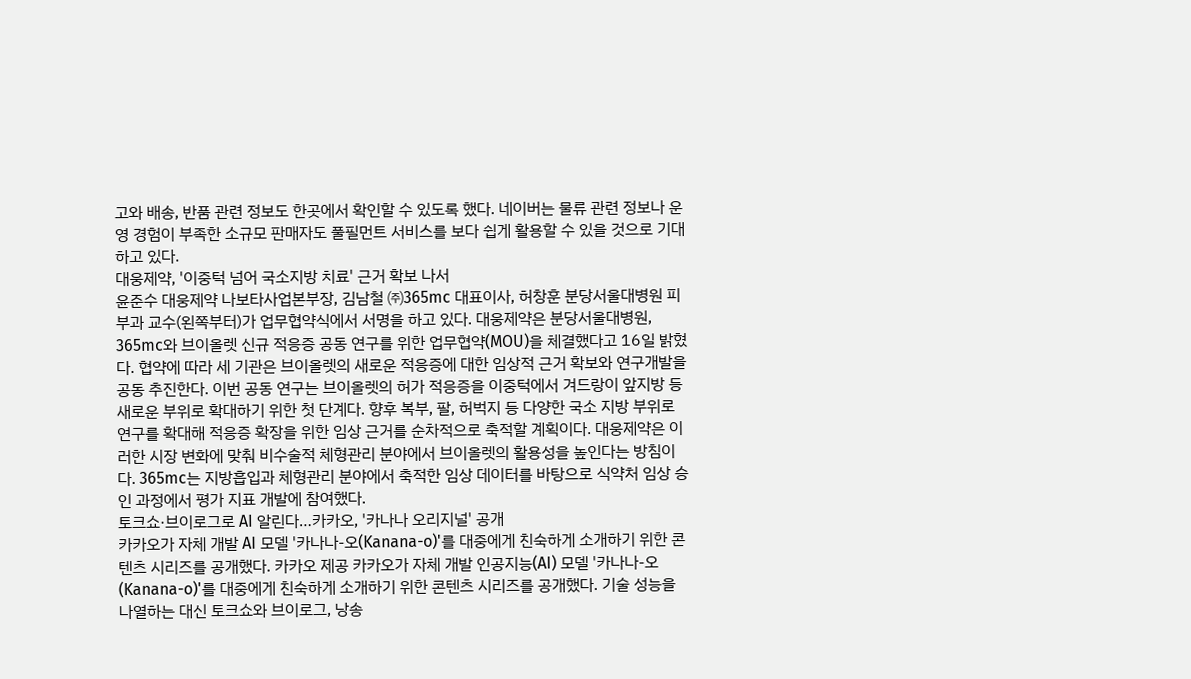고와 배송, 반품 관련 정보도 한곳에서 확인할 수 있도록 했다. 네이버는 물류 관련 정보나 운영 경험이 부족한 소규모 판매자도 풀필먼트 서비스를 보다 쉽게 활용할 수 있을 것으로 기대하고 있다.
대웅제약, '이중턱 넘어 국소지방 치료' 근거 확보 나서
윤준수 대웅제약 나보타사업본부장, 김남철 ㈜365mc 대표이사, 허창훈 분당서울대병원 피부과 교수(왼쪽부터)가 업무협약식에서 서명을 하고 있다. 대웅제약은 분당서울대병원, 365mc와 브이올렛 신규 적응증 공동 연구를 위한 업무협약(MOU)을 체결했다고 16일 밝혔다. 협약에 따라 세 기관은 브이올렛의 새로운 적응증에 대한 임상적 근거 확보와 연구개발을 공동 추진한다. 이번 공동 연구는 브이올렛의 허가 적응증을 이중턱에서 겨드랑이 앞지방 등 새로운 부위로 확대하기 위한 첫 단계다. 향후 복부, 팔, 허벅지 등 다양한 국소 지방 부위로 연구를 확대해 적응증 확장을 위한 임상 근거를 순차적으로 축적할 계획이다. 대웅제약은 이러한 시장 변화에 맞춰 비수술적 체형관리 분야에서 브이올렛의 활용성을 높인다는 방침이다. 365mc는 지방흡입과 체형관리 분야에서 축적한 임상 데이터를 바탕으로 식약처 임상 승인 과정에서 평가 지표 개발에 참여했다.
토크쇼·브이로그로 AI 알린다…카카오, '카나나 오리지널' 공개
카카오가 자체 개발 AI 모델 '카나나-오(Kanana-o)'를 대중에게 친숙하게 소개하기 위한 콘텐츠 시리즈를 공개했다. 카카오 제공 카카오가 자체 개발 인공지능(AI) 모델 '카나나-오(Kanana-o)'를 대중에게 친숙하게 소개하기 위한 콘텐츠 시리즈를 공개했다. 기술 성능을 나열하는 대신 토크쇼와 브이로그, 낭송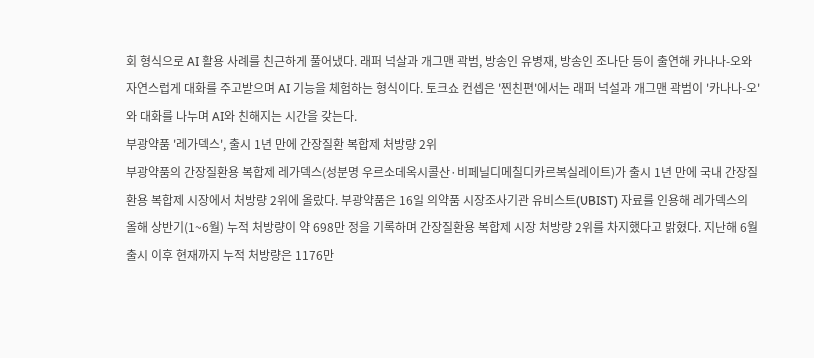회 형식으로 AI 활용 사례를 친근하게 풀어냈다. 래퍼 넉살과 개그맨 곽범, 방송인 유병재, 방송인 조나단 등이 출연해 카나나-오와 자연스럽게 대화를 주고받으며 AI 기능을 체험하는 형식이다. 토크쇼 컨셉은 '찐친편'에서는 래퍼 넉설과 개그맨 곽범이 '카나나-오'와 대화를 나누며 AI와 친해지는 시간을 갖는다.
부광약품 '레가덱스', 출시 1년 만에 간장질환 복합제 처방량 2위
부광약품의 간장질환용 복합제 레가덱스(성분명 우르소데옥시콜산·비페닐디메칠디카르복실레이트)가 출시 1년 만에 국내 간장질환용 복합제 시장에서 처방량 2위에 올랐다. 부광약품은 16일 의약품 시장조사기관 유비스트(UBIST) 자료를 인용해 레가덱스의 올해 상반기(1~6월) 누적 처방량이 약 698만 정을 기록하며 간장질환용 복합제 시장 처방량 2위를 차지했다고 밝혔다. 지난해 6월 출시 이후 현재까지 누적 처방량은 1176만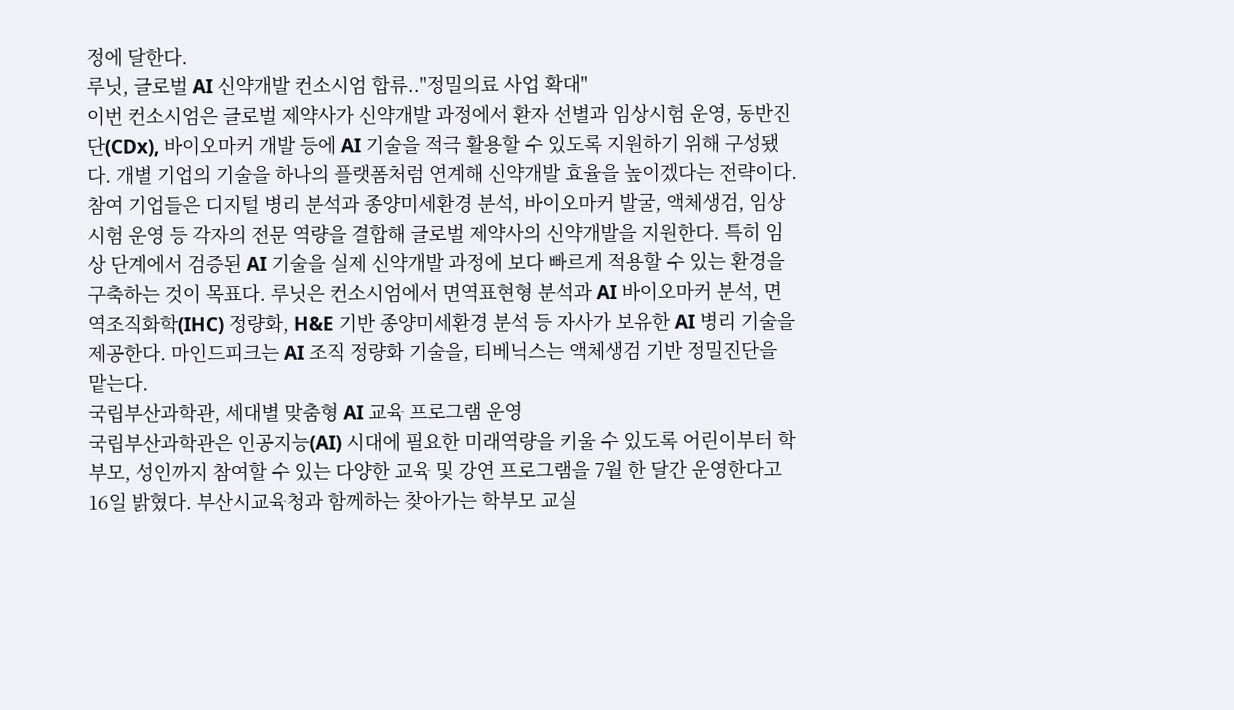정에 달한다.
루닛, 글로벌 AI 신약개발 컨소시엄 합류.."정밀의료 사업 확대"
이번 컨소시엄은 글로벌 제약사가 신약개발 과정에서 환자 선별과 임상시험 운영, 동반진단(CDx), 바이오마커 개발 등에 AI 기술을 적극 활용할 수 있도록 지원하기 위해 구성됐다. 개별 기업의 기술을 하나의 플랫폼처럼 연계해 신약개발 효율을 높이겠다는 전략이다. 참여 기업들은 디지털 병리 분석과 종양미세환경 분석, 바이오마커 발굴, 액체생검, 임상시험 운영 등 각자의 전문 역량을 결합해 글로벌 제약사의 신약개발을 지원한다. 특히 임상 단계에서 검증된 AI 기술을 실제 신약개발 과정에 보다 빠르게 적용할 수 있는 환경을 구축하는 것이 목표다. 루닛은 컨소시엄에서 면역표현형 분석과 AI 바이오마커 분석, 면역조직화학(IHC) 정량화, H&E 기반 종양미세환경 분석 등 자사가 보유한 AI 병리 기술을 제공한다. 마인드피크는 AI 조직 정량화 기술을, 티베닉스는 액체생검 기반 정밀진단을 맡는다.
국립부산과학관, 세대별 맞춤형 AI 교육 프로그램 운영
국립부산과학관은 인공지능(AI) 시대에 필요한 미래역량을 키울 수 있도록 어린이부터 학부모, 성인까지 참여할 수 있는 다양한 교육 및 강연 프로그램을 7월 한 달간 운영한다고 16일 밝혔다. 부산시교육청과 함께하는 찾아가는 학부모 교실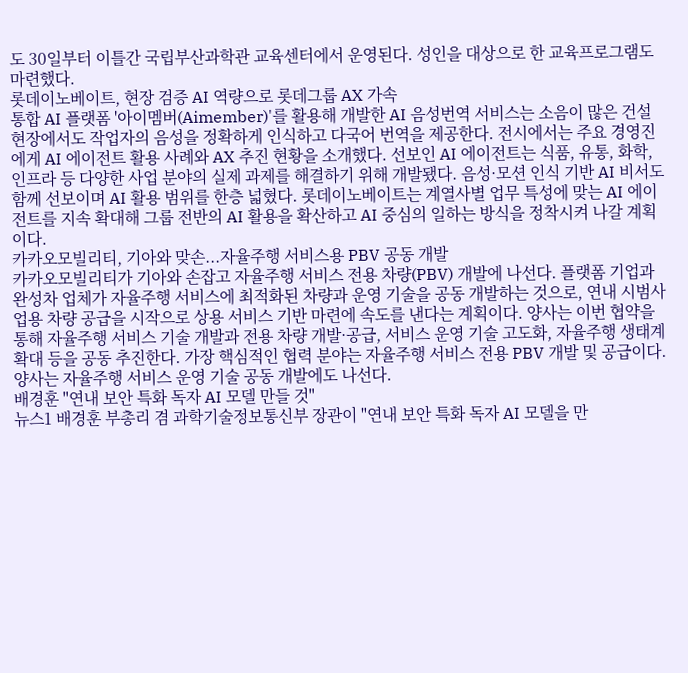도 30일부터 이틀간 국립부산과학관 교육센터에서 운영된다. 성인을 대상으로 한 교육프로그램도 마련했다.
롯데이노베이트, 현장 검증 AI 역량으로 롯데그룹 AX 가속
통합 AI 플랫폼 '아이멤버(Aimember)'를 활용해 개발한 AI 음성번역 서비스는 소음이 많은 건설 현장에서도 작업자의 음성을 정확하게 인식하고 다국어 번역을 제공한다. 전시에서는 주요 경영진에게 AI 에이전트 활용 사례와 AX 추진 현황을 소개했다. 선보인 AI 에이전트는 식품, 유통, 화학, 인프라 등 다양한 사업 분야의 실제 과제를 해결하기 위해 개발됐다. 음성·모션 인식 기반 AI 비서도 함께 선보이며 AI 활용 범위를 한층 넓혔다. 롯데이노베이트는 계열사별 업무 특성에 맞는 AI 에이전트를 지속 확대해 그룹 전반의 AI 활용을 확산하고 AI 중심의 일하는 방식을 정착시켜 나갈 계획이다.
카카오모빌리티, 기아와 맞손...자율주행 서비스용 PBV 공동 개발
카카오모빌리티가 기아와 손잡고 자율주행 서비스 전용 차량(PBV) 개발에 나선다. 플랫폼 기업과 완성차 업체가 자율주행 서비스에 최적화된 차량과 운영 기술을 공동 개발하는 것으로, 연내 시범사업용 차량 공급을 시작으로 상용 서비스 기반 마련에 속도를 낸다는 계획이다. 양사는 이번 협약을 통해 자율주행 서비스 기술 개발과 전용 차량 개발·공급, 서비스 운영 기술 고도화, 자율주행 생태계 확대 등을 공동 추진한다. 가장 핵심적인 협력 분야는 자율주행 서비스 전용 PBV 개발 및 공급이다. 양사는 자율주행 서비스 운영 기술 공동 개발에도 나선다.
배경훈 "연내 보안 특화 독자 AI 모델 만들 것"
뉴스1 배경훈 부총리 겸 과학기술정보통신부 장관이 "연내 보안 특화 독자 AI 모델을 만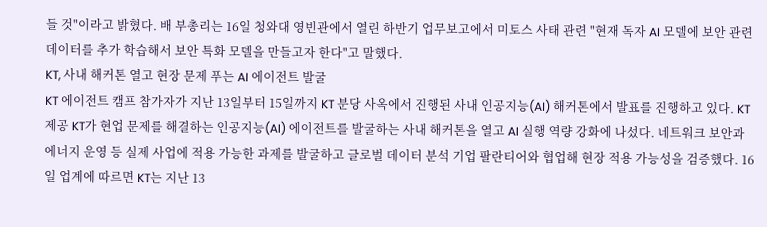들 것"이라고 밝혔다. 배 부총리는 16일 청와대 영빈관에서 열린 하반기 업무보고에서 미토스 사태 관련 "현재 독자 AI 모델에 보안 관련 데이터를 추가 학습해서 보안 특화 모델을 만들고자 한다"고 말했다.
KT, 사내 해커톤 열고 현장 문제 푸는 AI 에이전트 발굴
KT 에이전트 캠프 참가자가 지난 13일부터 15일까지 KT 분당 사옥에서 진행된 사내 인공지능(AI) 해커톤에서 발표를 진행하고 있다. KT 제공 KT가 현업 문제를 해결하는 인공지능(AI) 에이전트를 발굴하는 사내 해커톤을 열고 AI 실행 역량 강화에 나섰다. 네트워크 보안과 에너지 운영 등 실제 사업에 적용 가능한 과제를 발굴하고 글로벌 데이터 분석 기업 팔란티어와 협업해 현장 적용 가능성을 검증했다. 16일 업계에 따르면 KT는 지난 13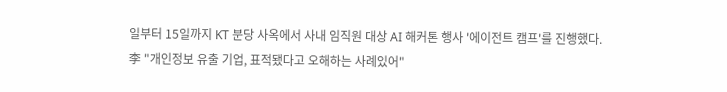일부터 15일까지 KT 분당 사옥에서 사내 임직원 대상 AI 해커톤 행사 '에이전트 캠프'를 진행했다.
李 "개인정보 유출 기업, 표적됐다고 오해하는 사례있어"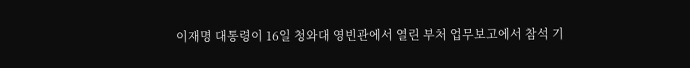이재명 대통령이 16일 청와대 영빈관에서 열린 부처 업무보고에서 참석 기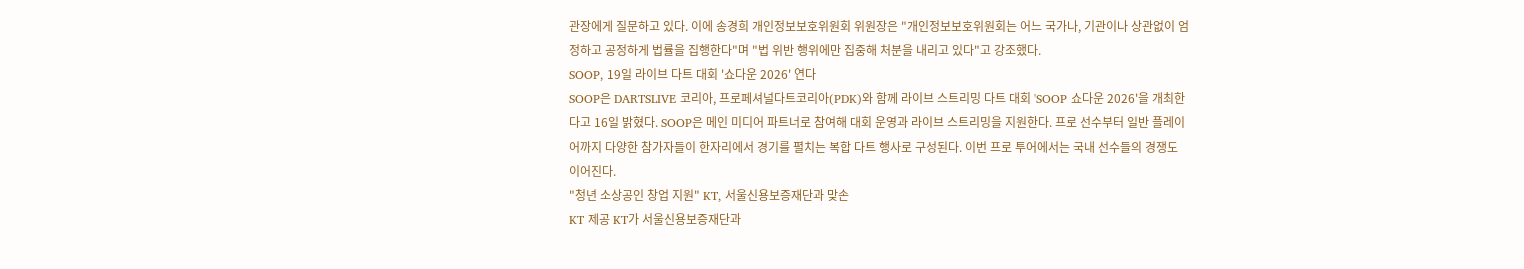관장에게 질문하고 있다. 이에 송경희 개인정보보호위원회 위원장은 "개인정보보호위원회는 어느 국가나, 기관이나 상관없이 엄정하고 공정하게 법률을 집행한다"며 "법 위반 행위에만 집중해 처분을 내리고 있다"고 강조했다.
SOOP, 19일 라이브 다트 대회 '쇼다운 2026' 연다
SOOP은 DARTSLIVE 코리아, 프로페셔널다트코리아(PDK)와 함께 라이브 스트리밍 다트 대회 'SOOP 쇼다운 2026'을 개최한다고 16일 밝혔다. SOOP은 메인 미디어 파트너로 참여해 대회 운영과 라이브 스트리밍을 지원한다. 프로 선수부터 일반 플레이어까지 다양한 참가자들이 한자리에서 경기를 펼치는 복합 다트 행사로 구성된다. 이번 프로 투어에서는 국내 선수들의 경쟁도 이어진다.
"청년 소상공인 창업 지원" KT, 서울신용보증재단과 맞손
KT 제공 KT가 서울신용보증재단과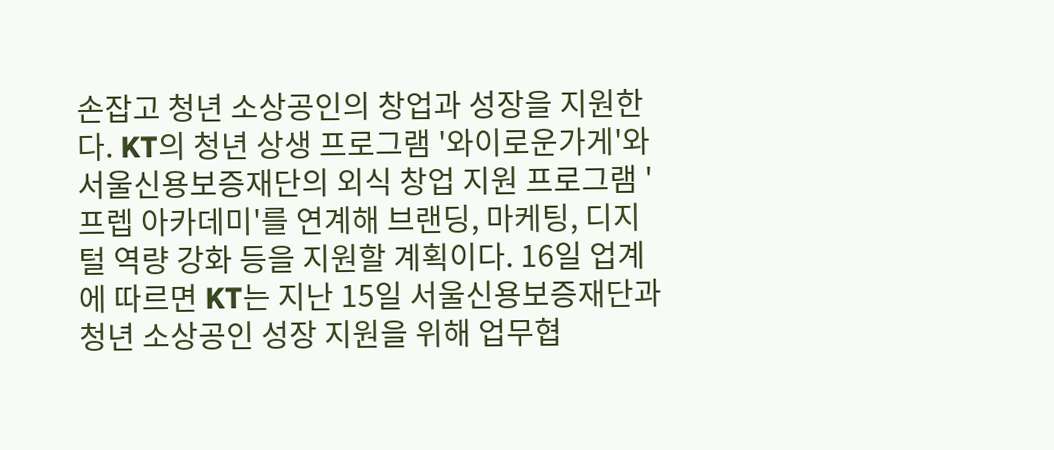손잡고 청년 소상공인의 창업과 성장을 지원한다. KT의 청년 상생 프로그램 '와이로운가게'와 서울신용보증재단의 외식 창업 지원 프로그램 '프렙 아카데미'를 연계해 브랜딩, 마케팅, 디지털 역량 강화 등을 지원할 계획이다. 16일 업계에 따르면 KT는 지난 15일 서울신용보증재단과 청년 소상공인 성장 지원을 위해 업무협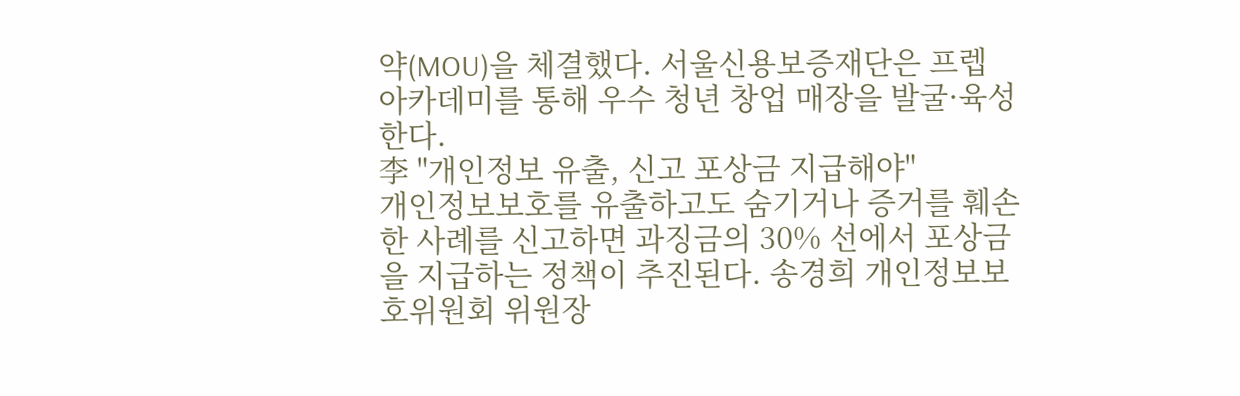약(MOU)을 체결했다. 서울신용보증재단은 프렙 아카데미를 통해 우수 청년 창업 매장을 발굴·육성한다.
李 "개인정보 유출, 신고 포상금 지급해야"
개인정보보호를 유출하고도 숨기거나 증거를 훼손한 사례를 신고하면 과징금의 30% 선에서 포상금을 지급하는 정책이 추진된다. 송경희 개인정보보호위원회 위원장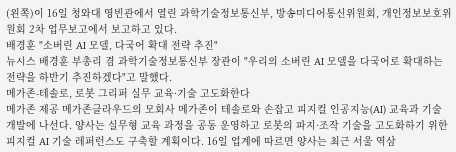(왼쪽)이 16일 청와대 영빈관에서 열린 과학기술정보통신부, 방송미디어통신위원회, 개인정보보호위원회 2차 업무보고에서 보고하고 있다.
배경훈 "소버린 AI 모델, 다국어 확대 전략 추진"
뉴시스 배경훈 부총리 겸 과학기술정보통신부 장관이 "우리의 소버린 AI 모델을 다국어로 확대하는 전략을 하반기 추진하겠다"고 말했다.
메가존-테솔로, 로봇 그리퍼 실무 교육·기술 고도화한다
메가존 제공 메가존클라우드의 모회사 메가존이 테솔로와 손잡고 피지컬 인공지능(AI) 교육과 기술 개발에 나선다. 양사는 실무형 교육 과정을 공동 운영하고 로봇의 파지·조작 기술을 고도화하기 위한 피지컬 AI 기술 레퍼런스도 구축할 계획이다. 16일 업계에 따르면 양사는 최근 서울 역삼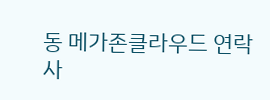동 메가존클라우드 연락사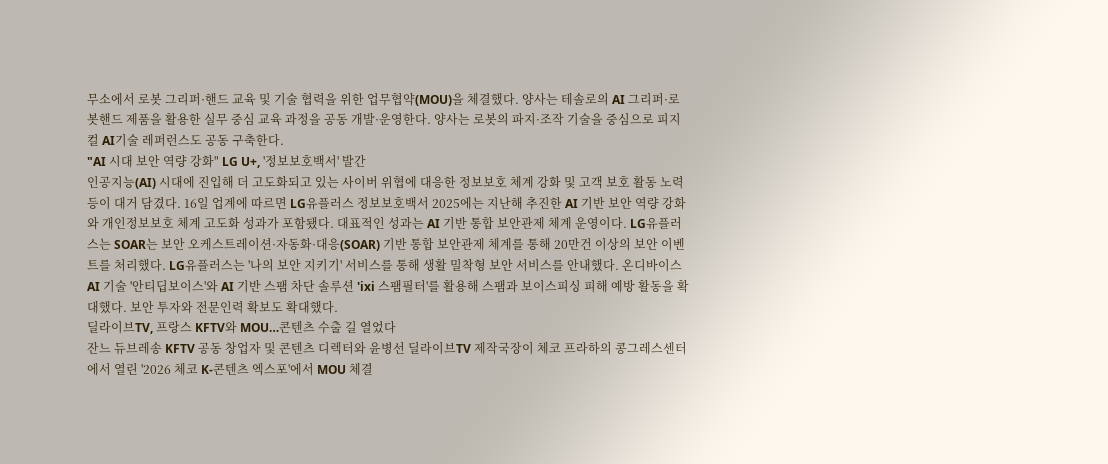무소에서 로봇 그리퍼·핸드 교육 및 기술 협력을 위한 업무협약(MOU)을 체결했다. 양사는 테솔로의 AI 그리퍼·로봇핸드 제품을 활용한 실무 중심 교육 과정을 공동 개발·운영한다. 양사는 로봇의 파지·조작 기술을 중심으로 피지컬 AI기술 레퍼런스도 공동 구축한다.
"AI 시대 보안 역량 강화" LG U+, '정보보호백서' 발간
인공지능(AI) 시대에 진입해 더 고도화되고 있는 사이버 위협에 대응한 정보보호 체계 강화 및 고객 보호 활동 노력 등이 대거 담겼다. 16일 업계에 따르면 LG유플러스 정보보호백서 2025에는 지난해 추진한 AI 기반 보안 역량 강화와 개인정보보호 체계 고도화 성과가 포함됐다. 대표적인 성과는 AI 기반 통합 보안관제 체계 운영이다. LG유플러스는 SOAR는 보안 오케스트레이션·자동화·대응(SOAR) 기반 통합 보안관제 체계를 통해 20만건 이상의 보안 이벤트를 처리했다. LG유플러스는 '나의 보안 지키기' 서비스를 통해 생활 밀착형 보안 서비스를 안내했다. 온디바이스 AI 기술 '안티딥보이스'와 AI 기반 스팸 차단 솔루션 'ixi 스팸필터'를 활용해 스팸과 보이스피싱 피해 예방 활동을 확대했다. 보안 투자와 전문인력 확보도 확대했다.
딜라이브TV, 프랑스 KFTV와 MOU…콘텐츠 수출 길 열었다
잔느 듀브레송 KFTV 공동 창업자 및 콘텐츠 디렉터와 윤병선 딜라이브TV 제작국장이 체코 프라하의 콩그레스센터에서 열린 '2026 체코 K-콘텐츠 엑스포'에서 MOU 체결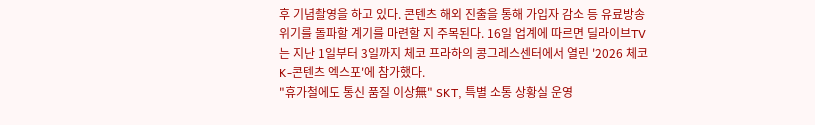후 기념촬영을 하고 있다. 콘텐츠 해외 진출을 통해 가입자 감소 등 유료방송 위기를 돌파할 계기를 마련할 지 주목된다. 16일 업계에 따르면 딜라이브TV는 지난 1일부터 3일까지 체코 프라하의 콩그레스센터에서 열린 '2026 체코 K-콘텐츠 엑스포'에 참가했다.
"휴가철에도 통신 품질 이상無" SKT, 특별 소통 상황실 운영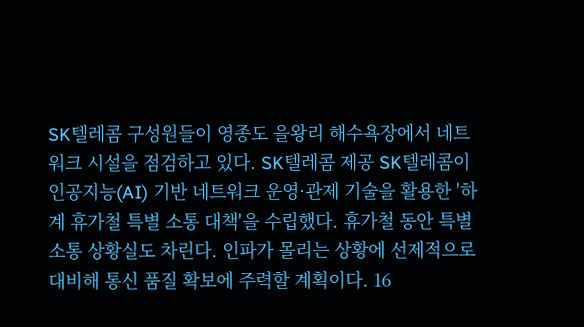SK텔레콤 구성원들이 영종도 을왕리 해수욕장에서 네트워크 시설을 점검하고 있다. SK텔레콤 제공 SK텔레콤이 인공지능(AI) 기반 네트워크 운영·관제 기술을 활용한 '하계 휴가철 특별 소통 대책'을 수립했다. 휴가철 동안 특별 소통 상황실도 차린다. 인파가 몰리는 상황에 선제적으로 대비해 통신 품질 확보에 주력할 계획이다. 16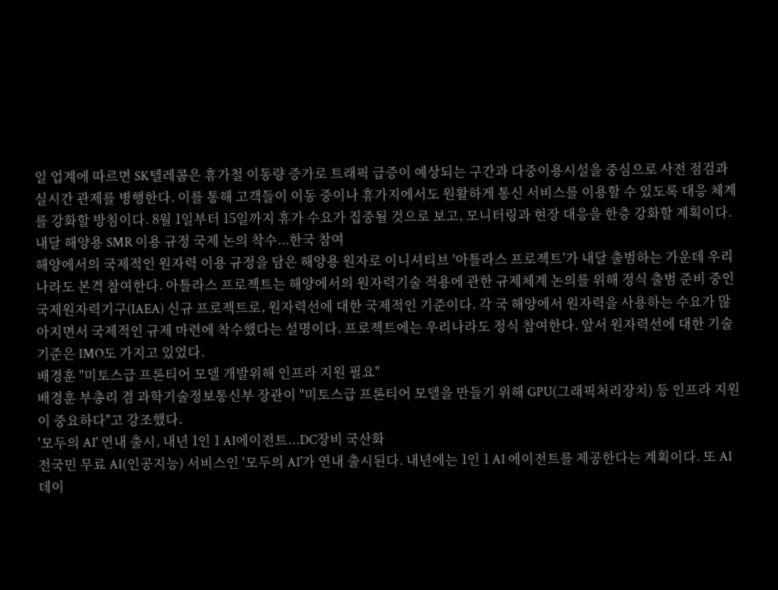일 업계에 따르면 SK텔레콤은 휴가철 이동량 증가로 트래픽 급증이 예상되는 구간과 다중이용시설을 중심으로 사전 점검과 실시간 관제를 병행한다. 이를 통해 고객들이 이동 중이나 휴가지에서도 원활하게 통신 서비스를 이용할 수 있도록 대응 체계를 강화할 방침이다. 8월 1일부터 15일까지 휴가 수요가 집중될 것으로 보고, 모니터링과 현장 대응을 한층 강화할 계획이다.
내달 해양용 SMR 이용 규정 국제 논의 착수...한국 참여
해양에서의 국제적인 원자력 이용 규정을 담은 해양용 원자로 이니셔티브 '아틀라스 프로젝트'가 내달 출범하는 가운데 우리나라도 본격 참여한다. 아틀라스 프로젝트는 해양에서의 원자력기술 적용에 관한 규제체계 논의를 위해 정식 출범 준비 중인 국제원자력기구(IAEA) 신규 프로젝트로, 원자력선에 대한 국제적인 기준이다. 각 국 해양에서 원자력을 사용하는 수요가 많아지면서 국제적인 규제 마련에 착수했다는 설명이다. 프로젝트에는 우리나라도 정식 참여한다. 앞서 원자력선에 대한 기술 기준은 IMO도 가지고 있었다.
배경훈 "미토스급 프론티어 모델 개발위해 인프라 지원 필요"
배경훈 부총리 겸 과학기술정보통신부 장관이 "미토스급 프론티어 모델을 만들기 위해 GPU(그래픽처리장치) 등 인프라 지원이 중요하다"고 강조했다.
'모두의 AI' 연내 출시, 내년 1인 1 AI에이전트...DC장비 국산화
전국민 무료 AI(인공지능) 서비스인 '모두의 AI'가 연내 출시된다. 내년에는 1인 1 AI 에이전트를 제공한다는 계획이다. 또 AI 데이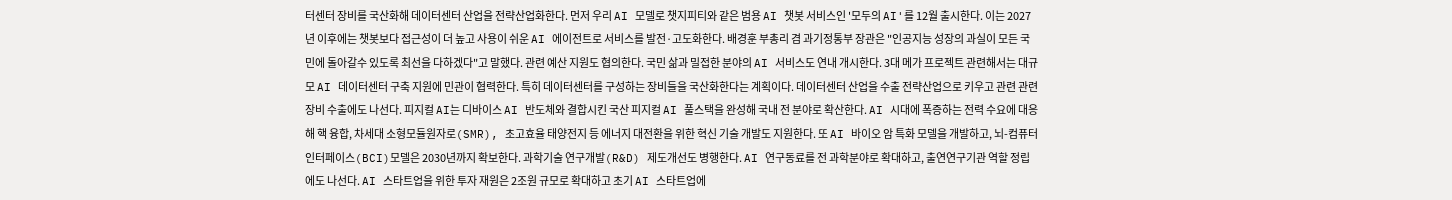터센터 장비를 국산화해 데이터센터 산업을 전략산업화한다. 먼저 우리 AI 모델로 챗지피티와 같은 범용 AI 챗봇 서비스인 '모두의 AI'를 12월 출시한다. 이는 2027년 이후에는 챗봇보다 접근성이 더 높고 사용이 쉬운 AI 에이전트로 서비스를 발전·고도화한다. 배경훈 부총리 겸 과기정통부 장관은 "인공지능 성장의 과실이 모든 국민에 돌아갈수 있도록 최선을 다하겠다"고 말했다. 관련 예산 지원도 협의한다. 국민 삶과 밀접한 분야의 AI 서비스도 연내 개시한다. 3대 메가 프로젝트 관련해서는 대규모 AI 데이터센터 구축 지원에 민관이 협력한다. 특히 데이터센터를 구성하는 장비들을 국산화한다는 계획이다. 데이터센터 산업을 수출 전략산업으로 키우고 관련 관련 장비 수출에도 나선다. 피지컬 AI는 디바이스 AI 반도체와 결합시킨 국산 피지컬 AI 풀스택을 완성해 국내 전 분야로 확산한다. AI 시대에 폭증하는 전력 수요에 대응해 핵 융합, 차세대 소형모듈원자로(SMR), 초고효율 태양전지 등 에너지 대전환을 위한 혁신 기술 개발도 지원한다. 또 AI 바이오 암 특화 모델을 개발하고, 뇌-컴퓨터 인터페이스(BCI)모델은 2030년까지 확보한다. 과학기술 연구개발(R&D) 제도개선도 병행한다. AI 연구동료를 전 과학분야로 확대하고, 출연연구기관 역할 정립에도 나선다. AI 스타트업을 위한 투자 재원은 2조원 규모로 확대하고 초기 AI 스타트업에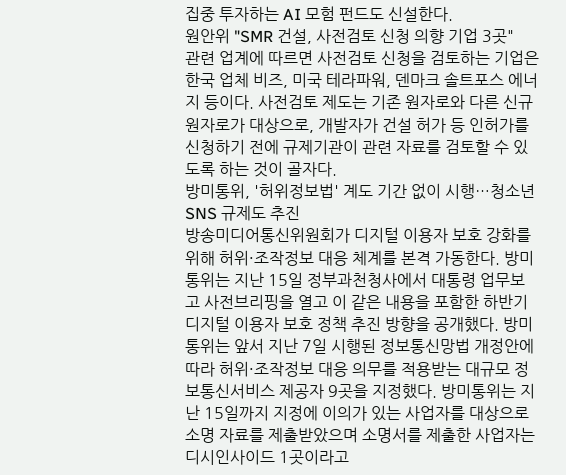집중 투자하는 AI 모험 펀드도 신설한다.
원안위 "SMR 건설, 사전검토 신청 의향 기업 3곳"
관련 업계에 따르면 사전검토 신청을 검토하는 기업은 한국 업체 비즈, 미국 테라파워, 덴마크 솔트포스 에너지 등이다. 사전검토 제도는 기존 원자로와 다른 신규 원자로가 대상으로, 개발자가 건설 허가 등 인허가를 신청하기 전에 규제기관이 관련 자료를 검토할 수 있도록 하는 것이 골자다.
방미통위, '허위정보법' 계도 기간 없이 시행…청소년 SNS 규제도 추진
방송미디어통신위원회가 디지털 이용자 보호 강화를 위해 허위·조작정보 대응 체계를 본격 가동한다. 방미통위는 지난 15일 정부과천청사에서 대통령 업무보고 사전브리핑을 열고 이 같은 내용을 포함한 하반기 디지털 이용자 보호 정책 추진 방향을 공개했다. 방미통위는 앞서 지난 7일 시행된 정보통신망법 개정안에 따라 허위·조작정보 대응 의무를 적용받는 대규모 정보통신서비스 제공자 9곳을 지정했다. 방미통위는 지난 15일까지 지정에 이의가 있는 사업자를 대상으로 소명 자료를 제출받았으며 소명서를 제출한 사업자는 디시인사이드 1곳이라고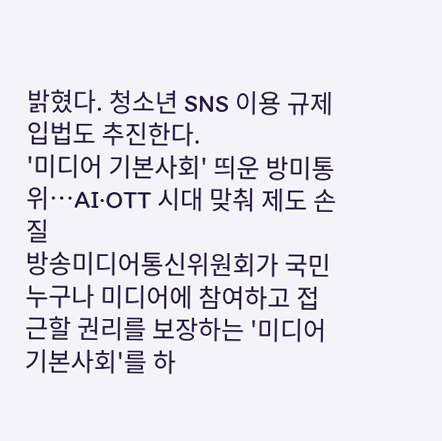밝혔다. 청소년 SNS 이용 규제 입법도 추진한다.
'미디어 기본사회' 띄운 방미통위…AI·OTT 시대 맞춰 제도 손질
방송미디어통신위원회가 국민 누구나 미디어에 참여하고 접근할 권리를 보장하는 '미디어 기본사회'를 하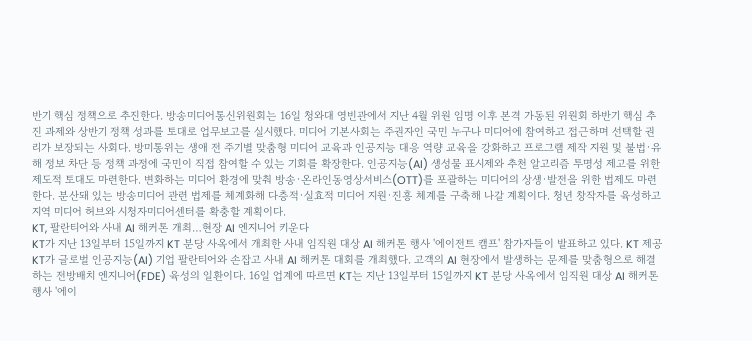반기 핵심 정책으로 추진한다. 방송미디어통신위원회는 16일 청와대 영빈관에서 지난 4월 위원 임명 이후 본격 가동된 위원회 하반기 핵심 추진 과제와 상반기 정책 성과를 토대로 업무보고를 실시했다. 미디어 기본사회는 주권자인 국민 누구나 미디어에 참여하고 접근하며 선택할 권리가 보장되는 사회다. 방미통위는 생애 전 주기별 맞춤형 미디어 교육과 인공지능 대응 역량 교육을 강화하고 프로그램 제작 지원 및 불법·유해 정보 차단 등 정책 과정에 국민이 직접 참여할 수 있는 기회를 확장한다. 인공지능(AI) 생성물 표시제와 추천 알고리즘 투명성 제고를 위한 제도적 토대도 마련한다. 변화하는 미디어 환경에 맞춰 방송·온라인동영상서비스(OTT)를 포괄하는 미디어의 상생·발전을 위한 법제도 마련한다. 분산돼 있는 방송미디어 관련 법제를 체계화해 다층적·실효적 미디어 지원·진흥 체계를 구축해 나갈 계획이다. 청년 창작자를 육성하고 지역 미디어 허브와 시청자미디어센터를 확충할 계획이다.
KT, 팔란티어와 사내 AI 해커톤 개최…현장 AI 엔지니어 키운다
KT가 지난 13일부터 15일까지 KT 분당 사옥에서 개최한 사내 임직원 대상 AI 해커톤 행사 '에이전트 캠프' 참가자들이 발표하고 있다. KT 제공 KT가 글로벌 인공지능(AI) 기업 팔란티어와 손잡고 사내 AI 해커톤 대회를 개최했다. 고객의 AI 현장에서 발생하는 문제를 맞춤형으로 해결하는 전방배치 엔지니어(FDE) 육성의 일환이다. 16일 업계에 따르면 KT는 지난 13일부터 15일까지 KT 분당 사옥에서 임직원 대상 AI 해커톤 행사 '에이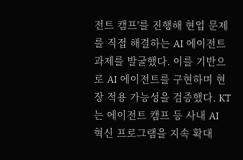전트 캠프'를 진행해 현업 문제를 직접 해결하는 AI 에이전트 과제를 발굴했다. 이를 기반으로 AI 에이전트를 구현하며 현장 적용 가능성을 검증했다. KT는 에이전트 캠프 등 사내 AI 혁신 프로그램을 지속 확대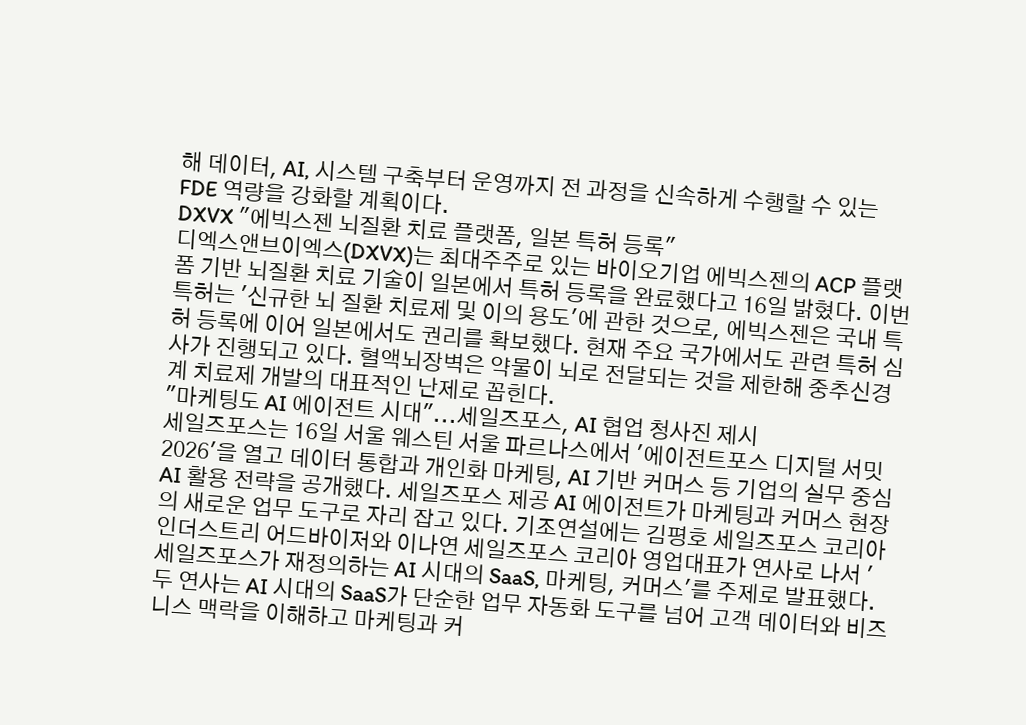해 데이터, AI, 시스템 구축부터 운영까지 전 과정을 신속하게 수행할 수 있는 FDE 역량을 강화할 계획이다.
DXVX "에빅스젠 뇌질환 치료 플랫폼, 일본 특허 등록"
디엑스앤브이엑스(DXVX)는 최대주주로 있는 바이오기업 에빅스젠의 ACP 플랫폼 기반 뇌질환 치료 기술이 일본에서 특허 등록을 완료했다고 16일 밝혔다. 이번 특허는 '신규한 뇌 질환 치료제 및 이의 용도'에 관한 것으로, 에빅스젠은 국내 특허 등록에 이어 일본에서도 권리를 확보했다. 현재 주요 국가에서도 관련 특허 심사가 진행되고 있다. 혈액뇌장벽은 약물이 뇌로 전달되는 것을 제한해 중추신경계 치료제 개발의 대표적인 난제로 꼽힌다.
"마케팅도 AI 에이전트 시대"...세일즈포스, AI 협업 청사진 제시
세일즈포스는 16일 서울 웨스틴 서울 파르나스에서 '에이전트포스 디지털 서밋 2026'을 열고 데이터 통합과 개인화 마케팅, AI 기반 커머스 등 기업의 실무 중심 AI 활용 전략을 공개했다. 세일즈포스 제공 AI 에이전트가 마케팅과 커머스 현장의 새로운 업무 도구로 자리 잡고 있다. 기조연설에는 김평호 세일즈포스 코리아 인더스트리 어드바이저와 이나연 세일즈포스 코리아 영업대표가 연사로 나서 '세일즈포스가 재정의하는 AI 시대의 SaaS, 마케팅, 커머스'를 주제로 발표했다. 두 연사는 AI 시대의 SaaS가 단순한 업무 자동화 도구를 넘어 고객 데이터와 비즈니스 맥락을 이해하고 마케팅과 커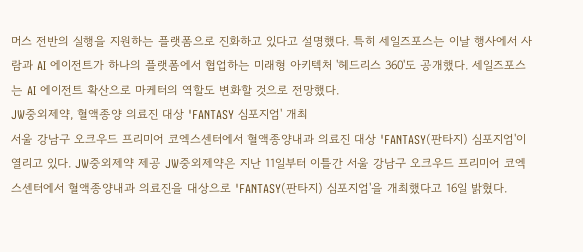머스 전반의 실행을 지원하는 플랫폼으로 진화하고 있다고 설명했다. 특히 세일즈포스는 이날 행사에서 사람과 AI 에이전트가 하나의 플랫폼에서 협업하는 미래형 아키텍처 '헤드리스 360'도 공개했다. 세일즈포스는 AI 에이전트 확산으로 마케터의 역할도 변화할 것으로 전망했다.
JW중외제약, 혈액종양 의료진 대상 'FANTASY 심포지엄' 개최
서울 강남구 오크우드 프리미어 코엑스센터에서 혈액종양내과 의료진 대상 'FANTASY(판타지) 심포지엄'이 열리고 있다. JW중외제약 제공 JW중외제약은 지난 11일부터 이틀간 서울 강남구 오크우드 프리미어 코엑스센터에서 혈액종양내과 의료진을 대상으로 'FANTASY(판타지) 심포지엄'을 개최했다고 16일 밝혔다.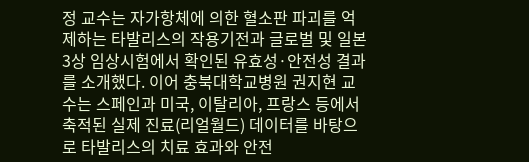정 교수는 자가항체에 의한 혈소판 파괴를 억제하는 타발리스의 작용기전과 글로벌 및 일본 3상 임상시험에서 확인된 유효성·안전성 결과를 소개했다. 이어 충북대학교병원 권지현 교수는 스페인과 미국, 이탈리아, 프랑스 등에서 축적된 실제 진료(리얼월드) 데이터를 바탕으로 타발리스의 치료 효과와 안전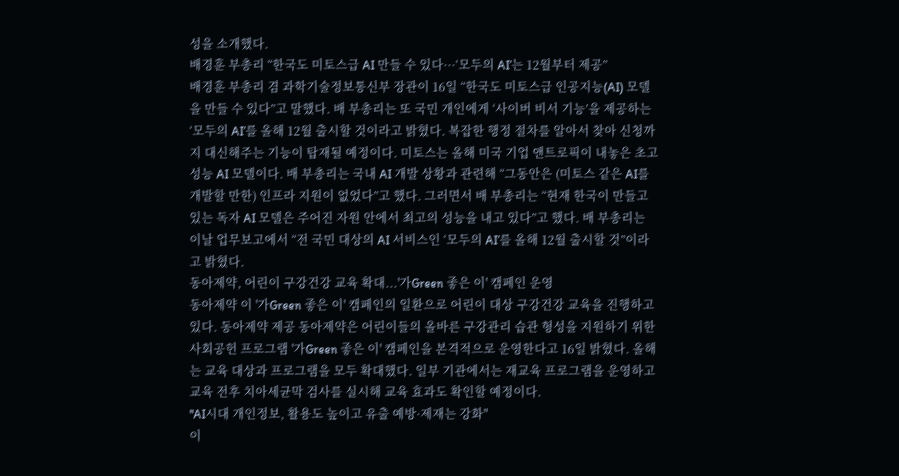성을 소개했다.
배경훈 부총리 “한국도 미토스급 AI 만들 수 있다···‘모두의 AI’는 12월부터 제공”
배경훈 부총리 겸 과학기술정보통신부 장관이 16일 “한국도 미토스급 인공지능(AI) 모델을 만들 수 있다”고 말했다. 배 부총리는 또 국민 개인에게 ‘사이버 비서 기능’을 제공하는 ‘모두의 AI’를 올해 12월 출시할 것이라고 밝혔다. 복잡한 행정 절차를 알아서 찾아 신청까지 대신해주는 기능이 탑재될 예정이다. 미토스는 올해 미국 기업 앤트로픽이 내놓은 초고성능 AI 모델이다. 배 부총리는 국내 AI 개발 상황과 관련해 “그동안은 (미토스 같은 AI를 개발할 만한) 인프라 지원이 없었다”고 했다. 그러면서 배 부총리는 “현재 한국이 만들고 있는 독자 AI 모델은 주어진 자원 안에서 최고의 성능을 내고 있다”고 했다. 배 부총리는 이날 업무보고에서 “전 국민 대상의 AI 서비스인 ‘모두의 AI’를 올해 12월 출시할 것”이라고 밝혔다.
동아제약, 어린이 구강건강 교육 확대...'가Green 좋은 이' 캠페인 운영
동아제약 이 '가Green 좋은 이' 캠페인의 일환으로 어린이 대상 구강건강 교육을 진행하고 있다. 동아제약 제공 동아제약은 어린이들의 올바른 구강관리 습관 형성을 지원하기 위한 사회공헌 프로그램 '가Green 좋은 이' 캠페인을 본격적으로 운영한다고 16일 밝혔다. 올해는 교육 대상과 프로그램을 모두 확대했다. 일부 기관에서는 재교육 프로그램을 운영하고 교육 전후 치아세균막 검사를 실시해 교육 효과도 확인할 예정이다.
"AI시대 개인정보, 활용도 높이고 유출 예방·제재는 강화"
이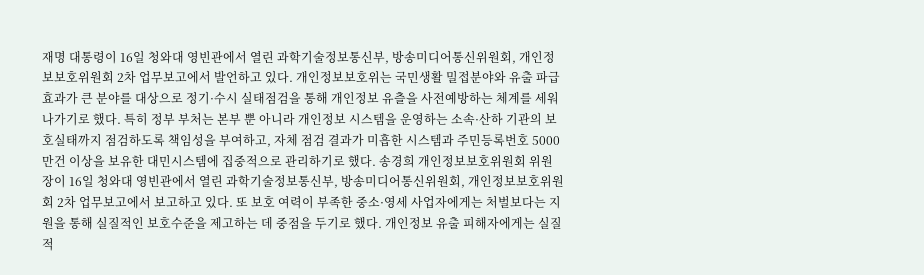재명 대통령이 16일 청와대 영빈관에서 열린 과학기술정보통신부, 방송미디어통신위원회, 개인정보보호위원회 2차 업무보고에서 발언하고 있다. 개인정보보호위는 국민생활 밀접분야와 유출 파급효과가 큰 분야를 대상으로 정기·수시 실태점검을 통해 개인정보 유츨을 사전예방하는 체계를 세워나가기로 했다. 특히 정부 부처는 본부 뿐 아니라 개인정보 시스템을 운영하는 소속·산하 기관의 보호실태까지 점검하도록 책임성을 부여하고, 자체 점검 결과가 미흡한 시스템과 주민등록번호 5000만건 이상을 보유한 대민시스템에 집중적으로 관리하기로 했다. 송경희 개인정보보호위원회 위원장이 16일 청와대 영빈관에서 열린 과학기술정보통신부, 방송미디어통신위원회, 개인정보보호위원회 2차 업무보고에서 보고하고 있다. 또 보호 여력이 부족한 중소·영세 사업자에게는 처벌보다는 지원을 통해 실질적인 보호수준을 제고하는 데 중점을 두기로 했다. 개인정보 유출 피해자에게는 실질적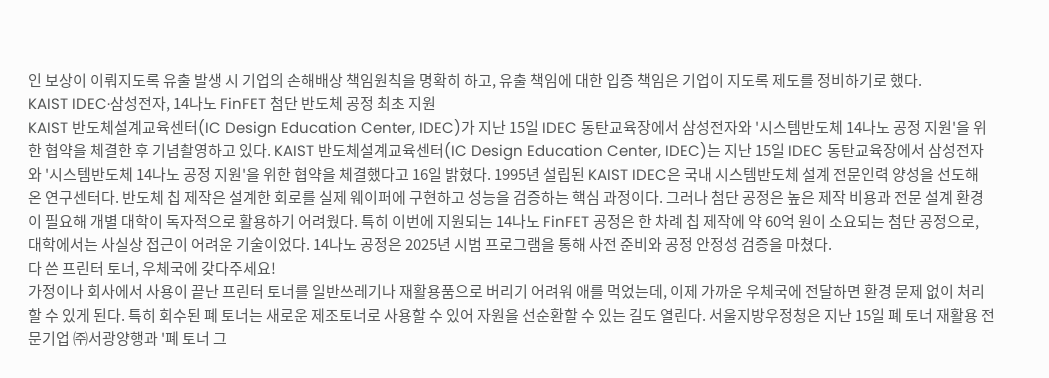인 보상이 이뤄지도록 유출 발생 시 기업의 손해배상 책임원칙을 명확히 하고, 유출 책임에 대한 입증 책임은 기업이 지도록 제도를 정비하기로 했다.
KAIST IDEC·삼성전자, 14나노 FinFET 첨단 반도체 공정 최초 지원
KAIST 반도체설계교육센터(IC Design Education Center, IDEC)가 지난 15일 IDEC 동탄교육장에서 삼성전자와 '시스템반도체 14나노 공정 지원'을 위한 협약을 체결한 후 기념촬영하고 있다. KAIST 반도체설계교육센터(IC Design Education Center, IDEC)는 지난 15일 IDEC 동탄교육장에서 삼성전자와 '시스템반도체 14나노 공정 지원'을 위한 협약을 체결했다고 16일 밝혔다. 1995년 설립된 KAIST IDEC은 국내 시스템반도체 설계 전문인력 양성을 선도해 온 연구센터다. 반도체 칩 제작은 설계한 회로를 실제 웨이퍼에 구현하고 성능을 검증하는 핵심 과정이다. 그러나 첨단 공정은 높은 제작 비용과 전문 설계 환경이 필요해 개별 대학이 독자적으로 활용하기 어려웠다. 특히 이번에 지원되는 14나노 FinFET 공정은 한 차례 칩 제작에 약 60억 원이 소요되는 첨단 공정으로, 대학에서는 사실상 접근이 어려운 기술이었다. 14나노 공정은 2025년 시범 프로그램을 통해 사전 준비와 공정 안정성 검증을 마쳤다.
다 쓴 프린터 토너, 우체국에 갖다주세요!
가정이나 회사에서 사용이 끝난 프린터 토너를 일반쓰레기나 재활용품으로 버리기 어려워 애를 먹었는데, 이제 가까운 우체국에 전달하면 환경 문제 없이 처리할 수 있게 된다. 특히 회수된 폐 토너는 새로운 제조토너로 사용할 수 있어 자원을 선순환할 수 있는 길도 열린다. 서울지방우정청은 지난 15일 폐 토너 재활용 전문기업 ㈜서광양행과 '폐 토너 그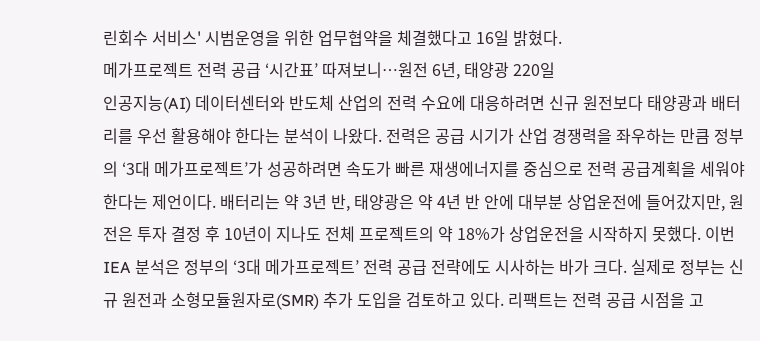린회수 서비스' 시범운영을 위한 업무협약을 체결했다고 16일 밝혔다.
메가프로젝트 전력 공급 ‘시간표’ 따져보니…원전 6년, 태양광 220일
인공지능(AI) 데이터센터와 반도체 산업의 전력 수요에 대응하려면 신규 원전보다 태양광과 배터리를 우선 활용해야 한다는 분석이 나왔다. 전력은 공급 시기가 산업 경쟁력을 좌우하는 만큼 정부의 ‘3대 메가프로젝트’가 성공하려면 속도가 빠른 재생에너지를 중심으로 전력 공급계획을 세워야 한다는 제언이다. 배터리는 약 3년 반, 태양광은 약 4년 반 안에 대부분 상업운전에 들어갔지만, 원전은 투자 결정 후 10년이 지나도 전체 프로젝트의 약 18%가 상업운전을 시작하지 못했다. 이번 IEA 분석은 정부의 ‘3대 메가프로젝트’ 전력 공급 전략에도 시사하는 바가 크다. 실제로 정부는 신규 원전과 소형모듈원자로(SMR) 추가 도입을 검토하고 있다. 리팩트는 전력 공급 시점을 고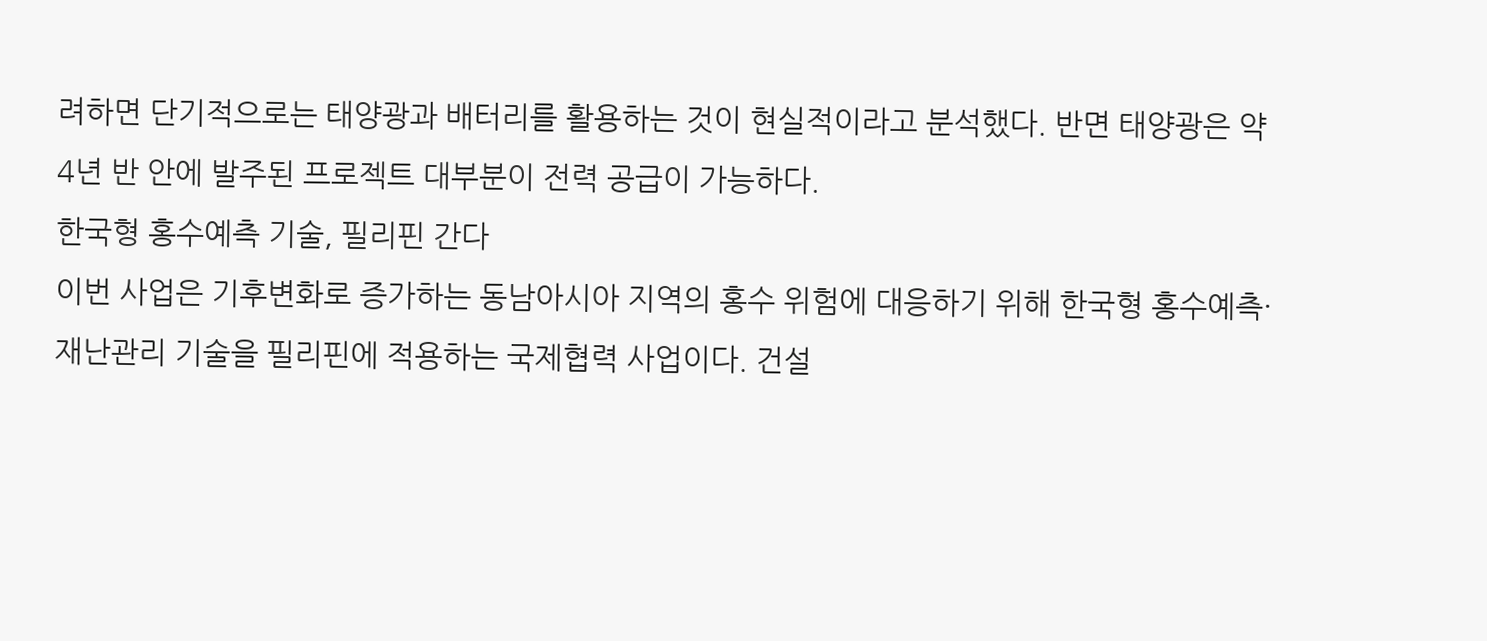려하면 단기적으로는 태양광과 배터리를 활용하는 것이 현실적이라고 분석했다. 반면 태양광은 약 4년 반 안에 발주된 프로젝트 대부분이 전력 공급이 가능하다.
한국형 홍수예측 기술, 필리핀 간다
이번 사업은 기후변화로 증가하는 동남아시아 지역의 홍수 위험에 대응하기 위해 한국형 홍수예측·재난관리 기술을 필리핀에 적용하는 국제협력 사업이다. 건설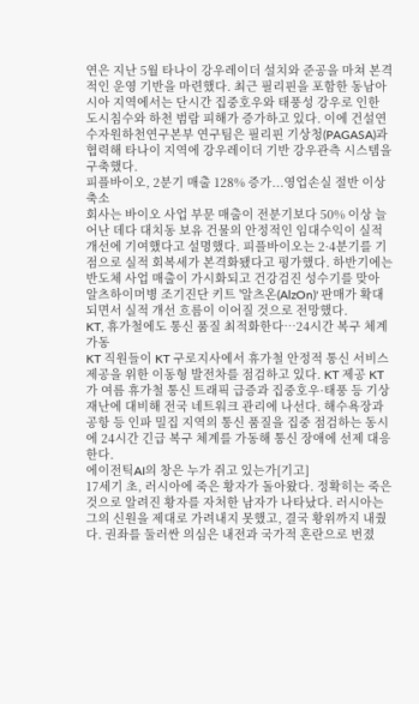연은 지난 5월 타나이 강우레이더 설치와 준공을 마쳐 본격적인 운영 기반을 마련했다. 최근 필리핀을 포함한 동남아시아 지역에서는 단시간 집중호우와 태풍성 강우로 인한 도시침수와 하천 범람 피해가 증가하고 있다. 이에 건설연 수자원하천연구본부 연구팀은 필리핀 기상청(PAGASA)과 협력해 타나이 지역에 강우레이더 기반 강우관측 시스템을 구축했다.
피플바이오, 2분기 매출 128% 증가...영업손실 절반 이상 축소
회사는 바이오 사업 부문 매출이 전분기보다 50% 이상 늘어난 데다 대치동 보유 건물의 안정적인 임대수익이 실적 개선에 기여했다고 설명했다. 피플바이오는 2·4분기를 기점으로 실적 회복세가 본격화됐다고 평가했다. 하반기에는 반도체 사업 매출이 가시화되고 건강검진 성수기를 맞아 알츠하이머병 조기진단 키트 '알츠온(AlzOn)' 판매가 확대되면서 실적 개선 흐름이 이어질 것으로 전망했다.
KT, 휴가철에도 통신 품질 최적화한다…24시간 복구 체계 가동
KT 직원들이 KT 구로지사에서 휴가철 안정적 통신 서비스 제공을 위한 이동형 발전차를 점검하고 있다. KT 제공 KT가 여름 휴가철 통신 트래픽 급증과 집중호우·태풍 등 기상 재난에 대비해 전국 네트워크 관리에 나선다. 해수욕장과 공항 등 인파 밀집 지역의 통신 품질을 집중 점검하는 동시에 24시간 긴급 복구 체계를 가동해 통신 장애에 선제 대응한다.
에이전틱AI의 창은 누가 쥐고 있는가[기고]
17세기 초, 러시아에 죽은 황자가 돌아왔다. 정확히는 죽은 것으로 알려진 황자를 자처한 남자가 나타났다. 러시아는 그의 신원을 제대로 가려내지 못했고, 결국 황위까지 내줬다. 권좌를 둘러싼 의심은 내전과 국가적 혼란으로 번졌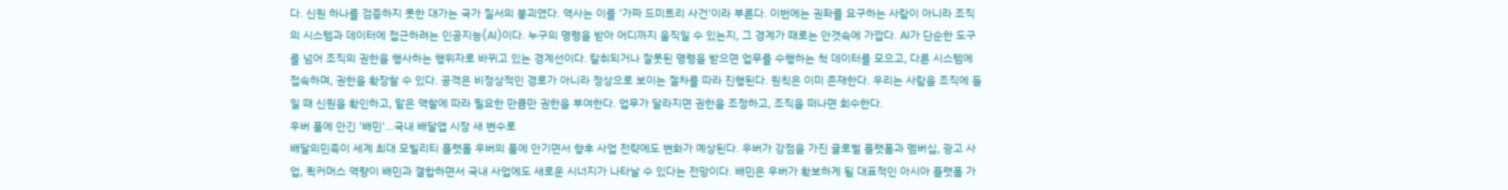다. 신원 하나를 검증하지 못한 대가는 국가 질서의 붕괴였다. 역사는 이를 '가짜 드미트리 사건'이라 부른다. 이번에는 권좌를 요구하는 사람이 아니라 조직의 시스템과 데이터에 접근하려는 인공지능(AI)이다. 누구의 명령을 받아 어디까지 움직일 수 있는지, 그 경계가 때로는 안갯속에 가깝다. AI가 단순한 도구를 넘어 조직의 권한을 행사하는 행위자로 바뀌고 있는 경계선이다. 탈취되거나 잘못된 명령을 받으면 업무를 수행하는 척 데이터를 모으고, 다른 시스템에 접속하며, 권한을 확장할 수 있다. 공격은 비정상적인 경로가 아니라 정상으로 보이는 절차를 따라 진행된다. 원칙은 이미 존재한다. 우리는 사람을 조직에 들일 때 신원을 확인하고, 맡은 역할에 따라 필요한 만큼만 권한을 부여한다. 업무가 달라지면 권한을 조정하고, 조직을 떠나면 회수한다.
우버 품에 안긴 '배민'...국내 배달앱 시장 새 변수로
배달의민족이 세계 최대 모빌리티 플랫폼 우버의 품에 안기면서 향후 사업 전략에도 변화가 예상된다. 우버가 강점을 가진 글로벌 플랫폼과 멤버십, 광고 사업, 퀵커머스 역량이 배민과 결합하면서 국내 사업에도 새로운 시너지가 나타날 수 있다는 전망이다. 배민은 우버가 확보하게 될 대표적인 아시아 플랫폼 가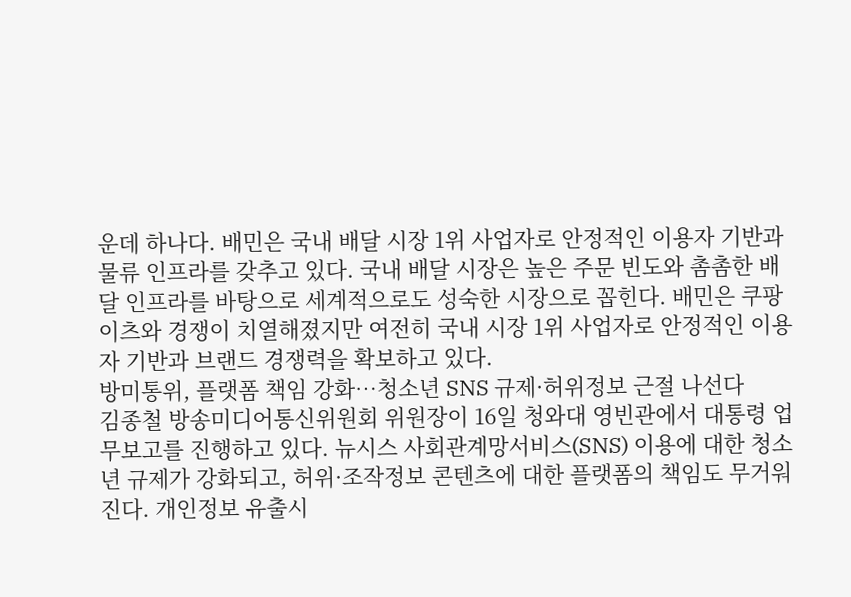운데 하나다. 배민은 국내 배달 시장 1위 사업자로 안정적인 이용자 기반과 물류 인프라를 갖추고 있다. 국내 배달 시장은 높은 주문 빈도와 촘촘한 배달 인프라를 바탕으로 세계적으로도 성숙한 시장으로 꼽힌다. 배민은 쿠팡이츠와 경쟁이 치열해졌지만 여전히 국내 시장 1위 사업자로 안정적인 이용자 기반과 브랜드 경쟁력을 확보하고 있다.
방미통위, 플랫폼 책임 강화…청소년 SNS 규제·허위정보 근절 나선다
김종철 방송미디어통신위원회 위원장이 16일 청와대 영빈관에서 대통령 업무보고를 진행하고 있다. 뉴시스 사회관계망서비스(SNS) 이용에 대한 청소년 규제가 강화되고, 허위·조작정보 콘텐츠에 대한 플랫폼의 책임도 무거워진다. 개인정보 유출시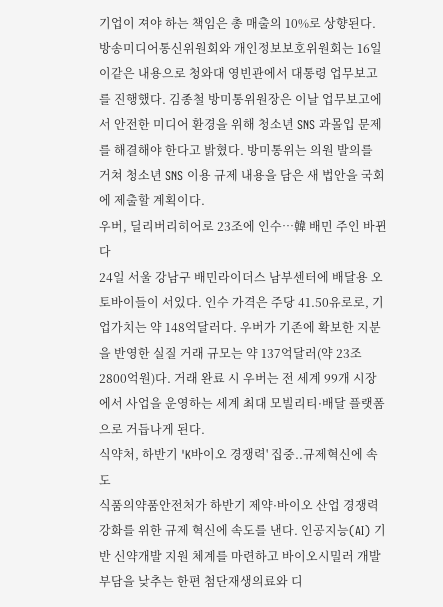기업이 져야 하는 책임은 총 매출의 10%로 상향된다. 방송미디어통신위원회와 개인정보보호위원회는 16일 이같은 내용으로 청와대 영빈관에서 대통령 업무보고를 진행했다. 김종철 방미통위원장은 이날 업무보고에서 안전한 미디어 환경을 위해 청소년 SNS 과몰입 문제를 해결해야 한다고 밝혔다. 방미통위는 의원 발의를 거쳐 청소년 SNS 이용 규제 내용을 담은 새 법안을 국회에 제출할 계획이다.
우버, 딜리버리히어로 23조에 인수…韓 배민 주인 바뀐다
24일 서울 강남구 배민라이더스 남부센터에 배달용 오토바이들이 서있다. 인수 가격은 주당 41.50유로로, 기업가치는 약 148억달러다. 우버가 기존에 확보한 지분을 반영한 실질 거래 규모는 약 137억달러(약 23조 2800억원)다. 거래 완료 시 우버는 전 세계 99개 시장에서 사업을 운영하는 세계 최대 모빌리티·배달 플랫폼으로 거듭나게 된다.
식약처, 하반기 'K바이오 경쟁력' 집중..규제혁신에 속도
식품의약품안전처가 하반기 제약·바이오 산업 경쟁력 강화를 위한 규제 혁신에 속도를 낸다. 인공지능(AI) 기반 신약개발 지원 체계를 마련하고 바이오시밀러 개발 부담을 낮추는 한편 첨단재생의료와 디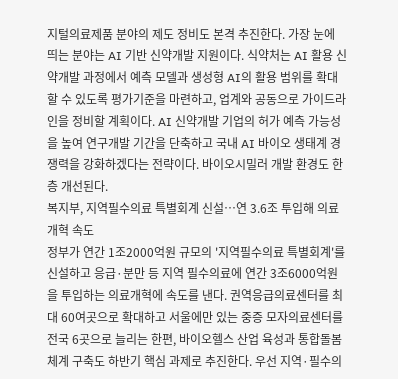지털의료제품 분야의 제도 정비도 본격 추진한다. 가장 눈에 띄는 분야는 AI 기반 신약개발 지원이다. 식약처는 AI 활용 신약개발 과정에서 예측 모델과 생성형 AI의 활용 범위를 확대할 수 있도록 평가기준을 마련하고, 업계와 공동으로 가이드라인을 정비할 계획이다. AI 신약개발 기업의 허가 예측 가능성을 높여 연구개발 기간을 단축하고 국내 AI 바이오 생태계 경쟁력을 강화하겠다는 전략이다. 바이오시밀러 개발 환경도 한층 개선된다.
복지부, 지역필수의료 특별회계 신설…연 3.6조 투입해 의료개혁 속도
정부가 연간 1조2000억원 규모의 '지역필수의료 특별회계'를 신설하고 응급·분만 등 지역 필수의료에 연간 3조6000억원을 투입하는 의료개혁에 속도를 낸다. 권역응급의료센터를 최대 60여곳으로 확대하고 서울에만 있는 중증 모자의료센터를 전국 6곳으로 늘리는 한편, 바이오헬스 산업 육성과 통합돌봄 체계 구축도 하반기 핵심 과제로 추진한다. 우선 지역·필수의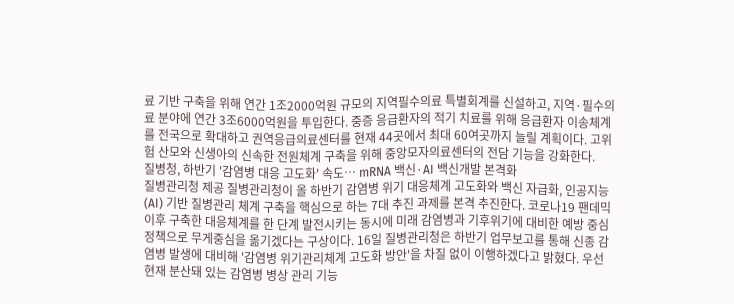료 기반 구축을 위해 연간 1조2000억원 규모의 지역필수의료 특별회계를 신설하고, 지역·필수의료 분야에 연간 3조6000억원을 투입한다. 중증 응급환자의 적기 치료를 위해 응급환자 이송체계를 전국으로 확대하고 권역응급의료센터를 현재 44곳에서 최대 60여곳까지 늘릴 계획이다. 고위험 산모와 신생아의 신속한 전원체계 구축을 위해 중앙모자의료센터의 전담 기능을 강화한다.
질병청, 하반기 '감염병 대응 고도화' 속도… mRNA 백신·AI 백신개발 본격화
질병관리청 제공 질병관리청이 올 하반기 감염병 위기 대응체계 고도화와 백신 자급화, 인공지능(AI) 기반 질병관리 체계 구축을 핵심으로 하는 7대 추진 과제를 본격 추진한다. 코로나19 팬데믹 이후 구축한 대응체계를 한 단계 발전시키는 동시에 미래 감염병과 기후위기에 대비한 예방 중심 정책으로 무게중심을 옮기겠다는 구상이다. 16일 질병관리청은 하반기 업무보고를 통해 신종 감염병 발생에 대비해 '감염병 위기관리체계 고도화 방안'을 차질 없이 이행하겠다고 밝혔다. 우선 현재 분산돼 있는 감염병 병상 관리 기능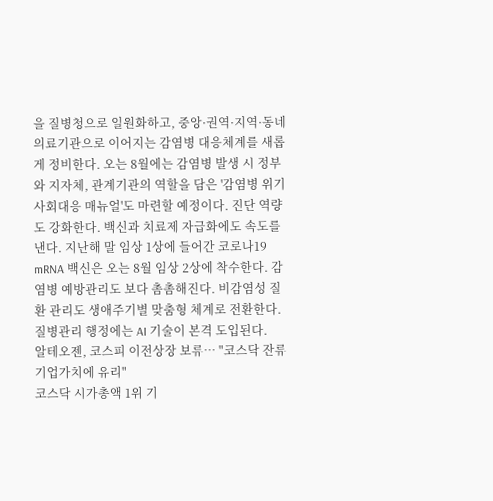을 질병청으로 일원화하고, 중앙·권역·지역·동네 의료기관으로 이어지는 감염병 대응체계를 새롭게 정비한다. 오는 8월에는 감염병 발생 시 정부와 지자체, 관계기관의 역할을 담은 '감염병 위기 사회대응 매뉴얼'도 마련할 예정이다. 진단 역량도 강화한다. 백신과 치료제 자급화에도 속도를 낸다. 지난해 말 임상 1상에 들어간 코로나19 mRNA 백신은 오는 8월 임상 2상에 착수한다. 감염병 예방관리도 보다 촘촘해진다. 비감염성 질환 관리도 생애주기별 맞춤형 체계로 전환한다. 질병관리 행정에는 AI 기술이 본격 도입된다.
알테오젠, 코스피 이전상장 보류… "코스닥 잔류 기업가치에 유리"
코스닥 시가총액 1위 기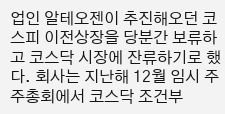업인 알테오젠이 추진해오던 코스피 이전상장을 당분간 보류하고 코스닥 시장에 잔류하기로 했다. 회사는 지난해 12월 임시 주주총회에서 코스닥 조건부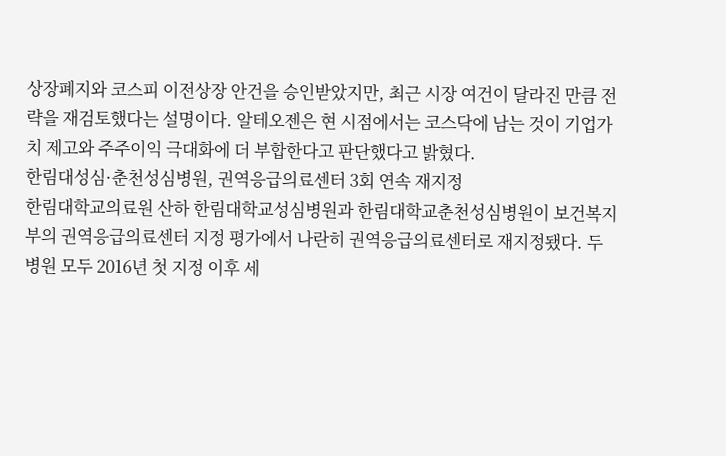상장폐지와 코스피 이전상장 안건을 승인받았지만, 최근 시장 여건이 달라진 만큼 전략을 재검토했다는 설명이다. 알테오젠은 현 시점에서는 코스닥에 남는 것이 기업가치 제고와 주주이익 극대화에 더 부합한다고 판단했다고 밝혔다.
한림대성심·춘천성심병원, 권역응급의료센터 3회 연속 재지정
한림대학교의료원 산하 한림대학교성심병원과 한림대학교춘천성심병원이 보건복지부의 권역응급의료센터 지정 평가에서 나란히 권역응급의료센터로 재지정됐다. 두 병원 모두 2016년 첫 지정 이후 세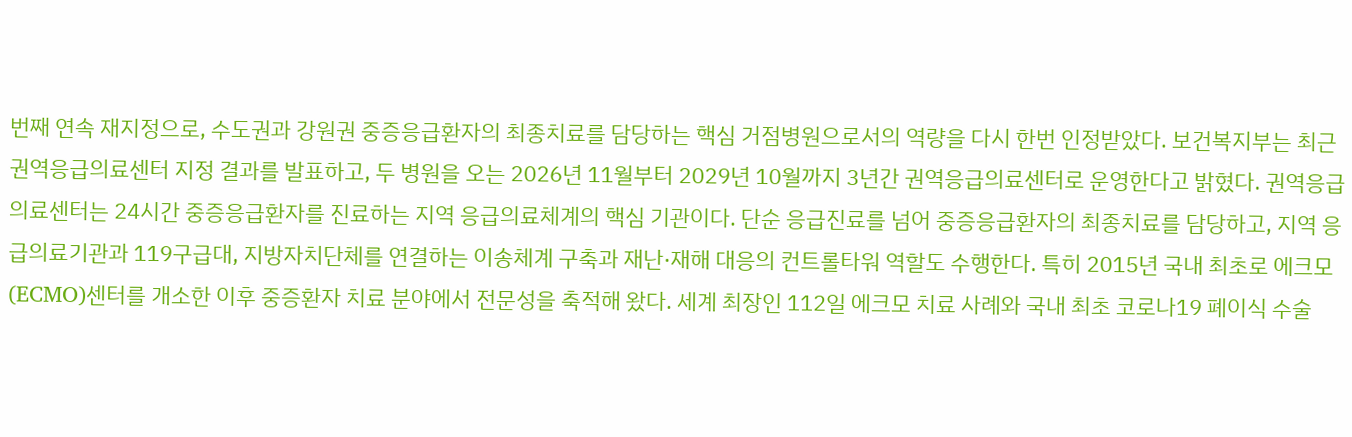번째 연속 재지정으로, 수도권과 강원권 중증응급환자의 최종치료를 담당하는 핵심 거점병원으로서의 역량을 다시 한번 인정받았다. 보건복지부는 최근 권역응급의료센터 지정 결과를 발표하고, 두 병원을 오는 2026년 11월부터 2029년 10월까지 3년간 권역응급의료센터로 운영한다고 밝혔다. 권역응급의료센터는 24시간 중증응급환자를 진료하는 지역 응급의료체계의 핵심 기관이다. 단순 응급진료를 넘어 중증응급환자의 최종치료를 담당하고, 지역 응급의료기관과 119구급대, 지방자치단체를 연결하는 이송체계 구축과 재난·재해 대응의 컨트롤타워 역할도 수행한다. 특히 2015년 국내 최초로 에크모(ECMO)센터를 개소한 이후 중증환자 치료 분야에서 전문성을 축적해 왔다. 세계 최장인 112일 에크모 치료 사례와 국내 최초 코로나19 폐이식 수술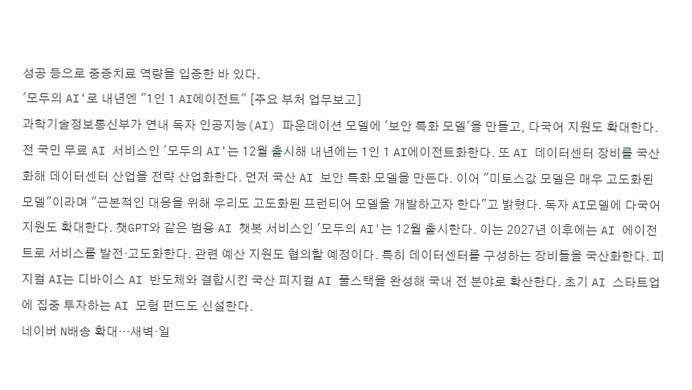성공 등으로 중증치료 역량을 입증한 바 있다.
'모두의 AI'로 내년엔 "1인 1 AI에이전트" [주요 부처 업무보고]
과학기술정보통신부가 연내 독자 인공지능(AI) 파운데이션 모델에 '보안 특화 모델'을 만들고, 다국어 지원도 확대한다. 전 국민 무료 AI 서비스인 '모두의 AI'는 12월 출시해 내년에는 1인 1 AI에이전트화한다. 또 AI 데이터센터 장비를 국산화해 데이터센터 산업을 전략 산업화한다. 먼저 국산 AI 보안 특화 모델을 만든다. 이어 "미토스값 모델은 매우 고도화된 모델"이라며 "근본적인 대응을 위해 우리도 고도화된 프런티어 모델을 개발하고자 한다"고 밝혔다. 독자 AI모델에 다국어 지원도 확대한다. 챗GPT와 같은 범용 AI 챗봇 서비스인 '모두의 AI'는 12월 출시한다. 이는 2027년 이후에는 AI 에이전트로 서비스를 발전·고도화한다. 관련 예산 지원도 협의할 예정이다. 특히 데이터센터를 구성하는 장비들을 국산화한다. 피지컬 AI는 디바이스 AI 반도체와 결합시킨 국산 피지컬 AI 풀스택을 완성해 국내 전 분야로 확산한다. 초기 AI 스타트업에 집중 투자하는 AI 모험 펀드도 신설한다.
네이버 N배송 확대…새벽·일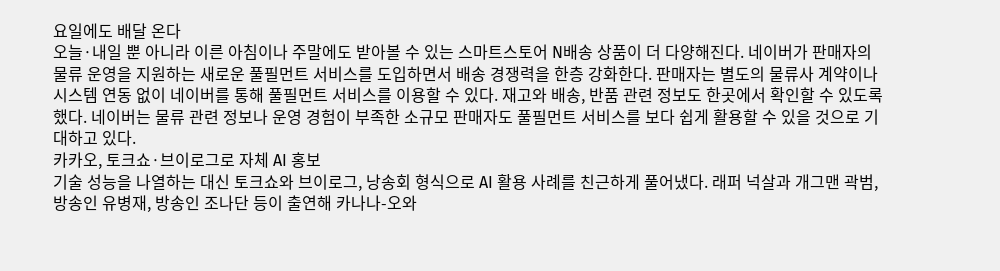요일에도 배달 온다
오늘·내일 뿐 아니라 이른 아침이나 주말에도 받아볼 수 있는 스마트스토어 N배송 상품이 더 다양해진다. 네이버가 판매자의 물류 운영을 지원하는 새로운 풀필먼트 서비스를 도입하면서 배송 경쟁력을 한층 강화한다. 판매자는 별도의 물류사 계약이나 시스템 연동 없이 네이버를 통해 풀필먼트 서비스를 이용할 수 있다. 재고와 배송, 반품 관련 정보도 한곳에서 확인할 수 있도록 했다. 네이버는 물류 관련 정보나 운영 경험이 부족한 소규모 판매자도 풀필먼트 서비스를 보다 쉽게 활용할 수 있을 것으로 기대하고 있다.
카카오, 토크쇼·브이로그로 자체 AI 홍보
기술 성능을 나열하는 대신 토크쇼와 브이로그, 낭송회 형식으로 AI 활용 사례를 친근하게 풀어냈다. 래퍼 넉살과 개그맨 곽범, 방송인 유병재, 방송인 조나단 등이 출연해 카나나-오와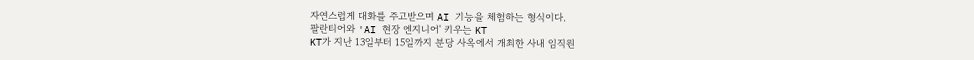자연스럽게 대화를 주고받으며 AI 기능을 체험하는 형식이다.
팔란티어와 'AI 현장 엔지니어' 키우는 KT
KT가 지난 13일부터 15일까지 분당 사옥에서 개최한 사내 임직원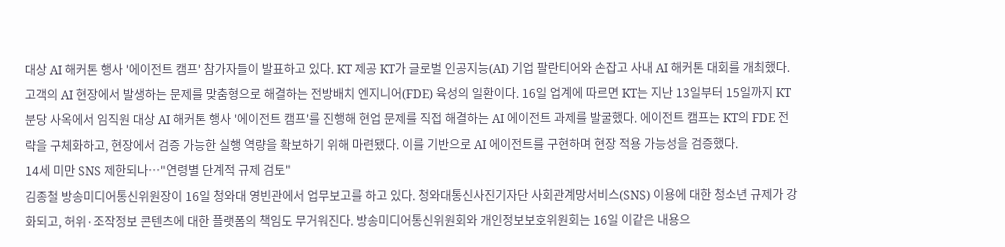대상 AI 해커톤 행사 '에이전트 캠프' 참가자들이 발표하고 있다. KT 제공 KT가 글로벌 인공지능(AI) 기업 팔란티어와 손잡고 사내 AI 해커톤 대회를 개최했다. 고객의 AI 현장에서 발생하는 문제를 맞춤형으로 해결하는 전방배치 엔지니어(FDE) 육성의 일환이다. 16일 업계에 따르면 KT는 지난 13일부터 15일까지 KT 분당 사옥에서 임직원 대상 AI 해커톤 행사 '에이전트 캠프'를 진행해 현업 문제를 직접 해결하는 AI 에이전트 과제를 발굴했다. 에이전트 캠프는 KT의 FDE 전략을 구체화하고, 현장에서 검증 가능한 실행 역량을 확보하기 위해 마련됐다. 이를 기반으로 AI 에이전트를 구현하며 현장 적용 가능성을 검증했다.
14세 미만 SNS 제한되나…"연령별 단계적 규제 검토"
김종철 방송미디어통신위원장이 16일 청와대 영빈관에서 업무보고를 하고 있다. 청와대통신사진기자단 사회관계망서비스(SNS) 이용에 대한 청소년 규제가 강화되고, 허위·조작정보 콘텐츠에 대한 플랫폼의 책임도 무거워진다. 방송미디어통신위원회와 개인정보보호위원회는 16일 이같은 내용으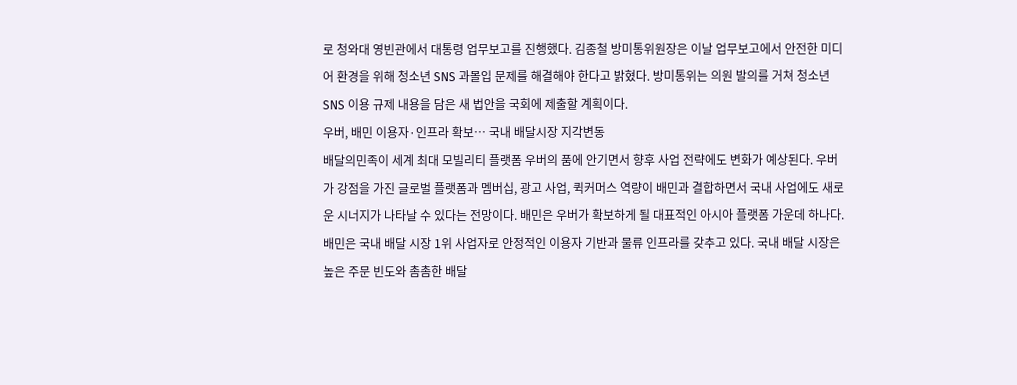로 청와대 영빈관에서 대통령 업무보고를 진행했다. 김종철 방미통위원장은 이날 업무보고에서 안전한 미디어 환경을 위해 청소년 SNS 과몰입 문제를 해결해야 한다고 밝혔다. 방미통위는 의원 발의를 거쳐 청소년 SNS 이용 규제 내용을 담은 새 법안을 국회에 제출할 계획이다.
우버, 배민 이용자·인프라 확보… 국내 배달시장 지각변동
배달의민족이 세계 최대 모빌리티 플랫폼 우버의 품에 안기면서 향후 사업 전략에도 변화가 예상된다. 우버가 강점을 가진 글로벌 플랫폼과 멤버십, 광고 사업, 퀵커머스 역량이 배민과 결합하면서 국내 사업에도 새로운 시너지가 나타날 수 있다는 전망이다. 배민은 우버가 확보하게 될 대표적인 아시아 플랫폼 가운데 하나다. 배민은 국내 배달 시장 1위 사업자로 안정적인 이용자 기반과 물류 인프라를 갖추고 있다. 국내 배달 시장은 높은 주문 빈도와 촘촘한 배달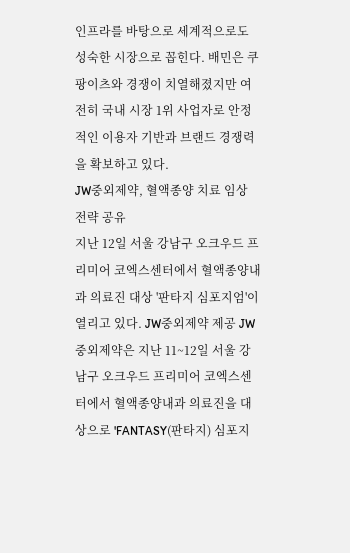인프라를 바탕으로 세계적으로도 성숙한 시장으로 꼽힌다. 배민은 쿠팡이츠와 경쟁이 치열해졌지만 여전히 국내 시장 1위 사업자로 안정적인 이용자 기반과 브랜드 경쟁력을 확보하고 있다.
JW중외제약, 혈액종양 치료 임상 전략 공유
지난 12일 서울 강남구 오크우드 프리미어 코엑스센터에서 혈액종양내과 의료진 대상 '판타지 심포지엄'이 열리고 있다. JW중외제약 제공 JW중외제약은 지난 11~12일 서울 강남구 오크우드 프리미어 코엑스센터에서 혈액종양내과 의료진을 대상으로 'FANTASY(판타지) 심포지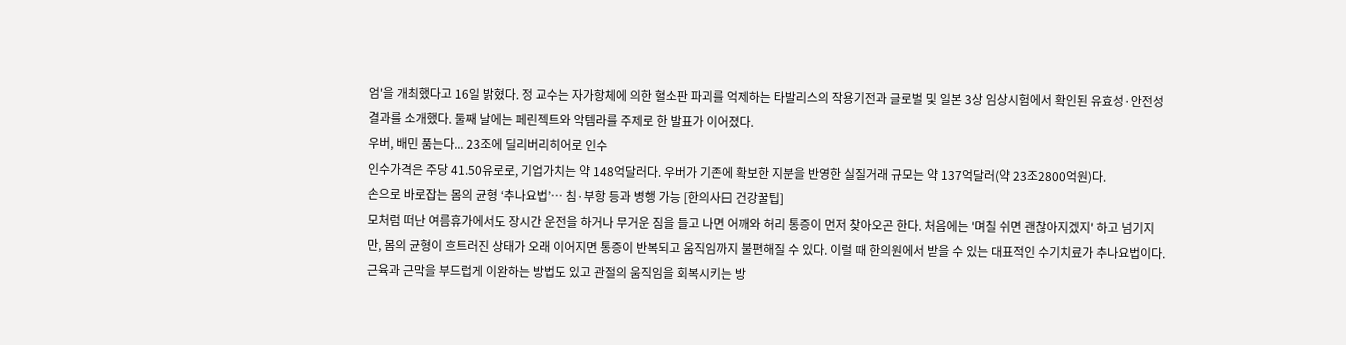엄'을 개최했다고 16일 밝혔다. 정 교수는 자가항체에 의한 혈소판 파괴를 억제하는 타발리스의 작용기전과 글로벌 및 일본 3상 임상시험에서 확인된 유효성·안전성 결과를 소개했다. 둘째 날에는 페린젝트와 악템라를 주제로 한 발표가 이어졌다.
우버, 배민 품는다... 23조에 딜리버리히어로 인수
인수가격은 주당 41.50유로로, 기업가치는 약 148억달러다. 우버가 기존에 확보한 지분을 반영한 실질거래 규모는 약 137억달러(약 23조2800억원)다.
손으로 바로잡는 몸의 균형 ‘추나요법’… 침·부항 등과 병행 가능 [한의사曰 건강꿀팁]
모처럼 떠난 여름휴가에서도 장시간 운전을 하거나 무거운 짐을 들고 나면 어깨와 허리 통증이 먼저 찾아오곤 한다. 처음에는 '며칠 쉬면 괜찮아지겠지' 하고 넘기지만, 몸의 균형이 흐트러진 상태가 오래 이어지면 통증이 반복되고 움직임까지 불편해질 수 있다. 이럴 때 한의원에서 받을 수 있는 대표적인 수기치료가 추나요법이다. 근육과 근막을 부드럽게 이완하는 방법도 있고 관절의 움직임을 회복시키는 방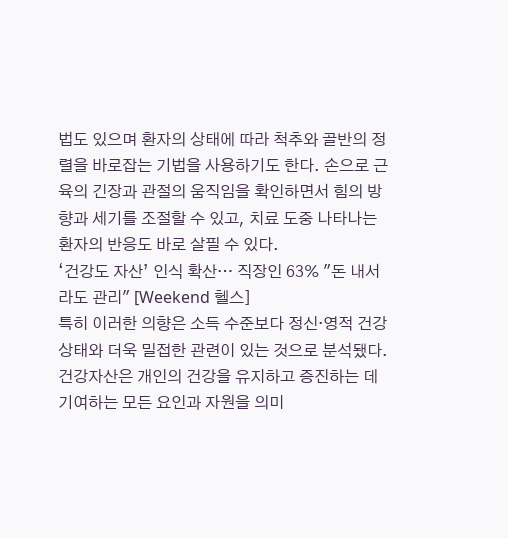법도 있으며 환자의 상태에 따라 척추와 골반의 정렬을 바로잡는 기법을 사용하기도 한다. 손으로 근육의 긴장과 관절의 움직임을 확인하면서 힘의 방향과 세기를 조절할 수 있고, 치료 도중 나타나는 환자의 반응도 바로 살필 수 있다.
‘건강도 자산’ 인식 확산… 직장인 63% "돈 내서라도 관리" [Weekend 헬스]
특히 이러한 의향은 소득 수준보다 정신·영적 건강 상태와 더욱 밀접한 관련이 있는 것으로 분석됐다. 건강자산은 개인의 건강을 유지하고 증진하는 데 기여하는 모든 요인과 자원을 의미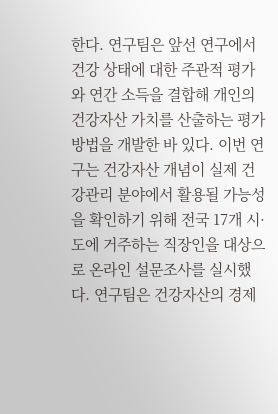한다. 연구팀은 앞선 연구에서 건강 상태에 대한 주관적 평가와 연간 소득을 결합해 개인의 건강자산 가치를 산출하는 평가 방법을 개발한 바 있다. 이번 연구는 건강자산 개념이 실제 건강관리 분야에서 활용될 가능성을 확인하기 위해 전국 17개 시·도에 거주하는 직장인을 대상으로 온라인 설문조사를 실시했다. 연구팀은 건강자산의 경제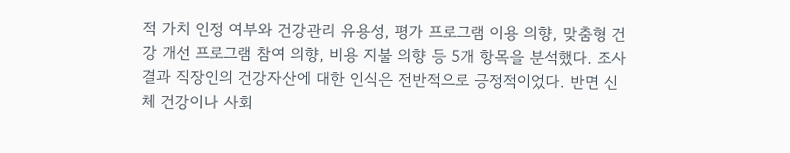적 가치 인정 여부와 건강관리 유용성, 평가 프로그램 이용 의향, 맞춤형 건강 개선 프로그램 참여 의향, 비용 지불 의향 등 5개 항목을 분석했다. 조사 결과 직장인의 건강자산에 대한 인식은 전반적으로 긍정적이었다. 반면 신체 건강이나 사회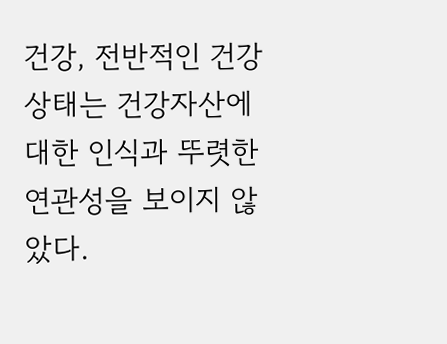건강, 전반적인 건강 상태는 건강자산에 대한 인식과 뚜렷한 연관성을 보이지 않았다.